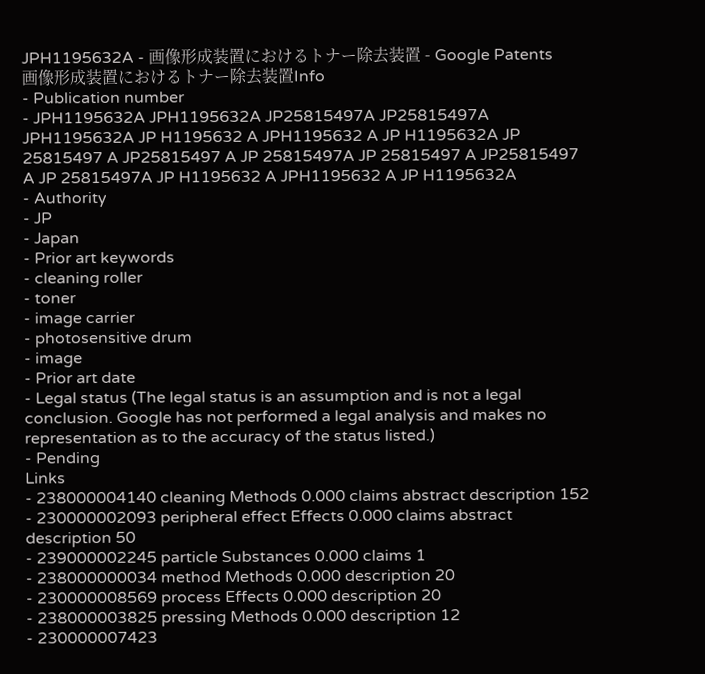JPH1195632A - 画像形成装置におけるトナー除去装置 - Google Patents
画像形成装置におけるトナー除去装置Info
- Publication number
- JPH1195632A JPH1195632A JP25815497A JP25815497A JPH1195632A JP H1195632 A JPH1195632 A JP H1195632A JP 25815497 A JP25815497 A JP 25815497A JP 25815497 A JP25815497 A JP 25815497A JP H1195632 A JPH1195632 A JP H1195632A
- Authority
- JP
- Japan
- Prior art keywords
- cleaning roller
- toner
- image carrier
- photosensitive drum
- image
- Prior art date
- Legal status (The legal status is an assumption and is not a legal conclusion. Google has not performed a legal analysis and makes no representation as to the accuracy of the status listed.)
- Pending
Links
- 238000004140 cleaning Methods 0.000 claims abstract description 152
- 230000002093 peripheral effect Effects 0.000 claims abstract description 50
- 239000002245 particle Substances 0.000 claims 1
- 238000000034 method Methods 0.000 description 20
- 230000008569 process Effects 0.000 description 20
- 238000003825 pressing Methods 0.000 description 12
- 230000007423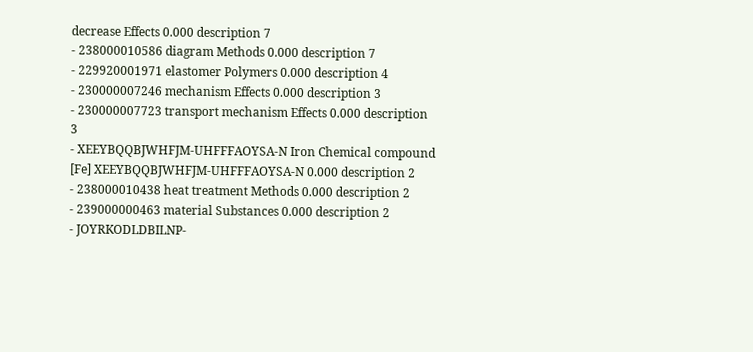decrease Effects 0.000 description 7
- 238000010586 diagram Methods 0.000 description 7
- 229920001971 elastomer Polymers 0.000 description 4
- 230000007246 mechanism Effects 0.000 description 3
- 230000007723 transport mechanism Effects 0.000 description 3
- XEEYBQQBJWHFJM-UHFFFAOYSA-N Iron Chemical compound [Fe] XEEYBQQBJWHFJM-UHFFFAOYSA-N 0.000 description 2
- 238000010438 heat treatment Methods 0.000 description 2
- 239000000463 material Substances 0.000 description 2
- JOYRKODLDBILNP-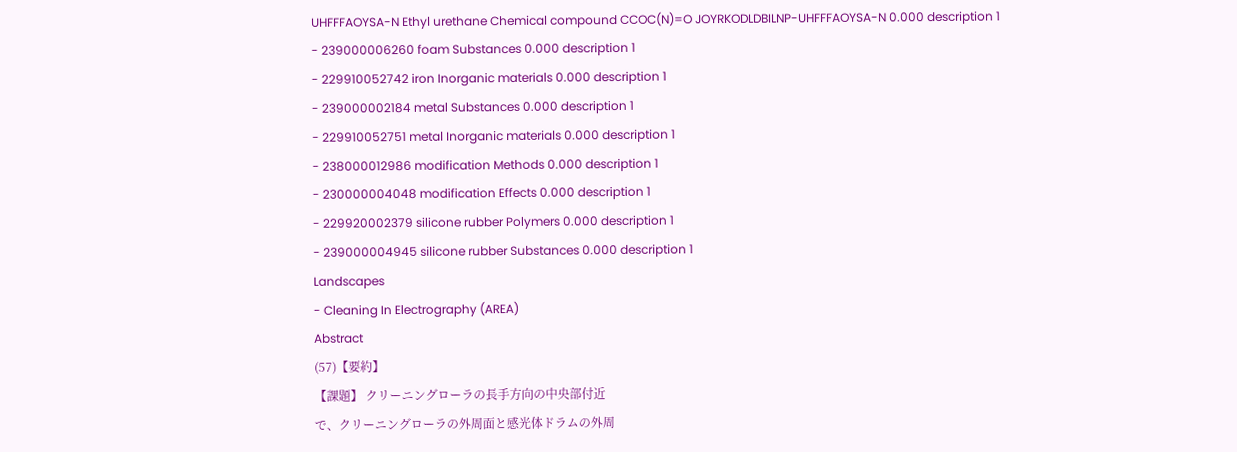UHFFFAOYSA-N Ethyl urethane Chemical compound CCOC(N)=O JOYRKODLDBILNP-UHFFFAOYSA-N 0.000 description 1
- 239000006260 foam Substances 0.000 description 1
- 229910052742 iron Inorganic materials 0.000 description 1
- 239000002184 metal Substances 0.000 description 1
- 229910052751 metal Inorganic materials 0.000 description 1
- 238000012986 modification Methods 0.000 description 1
- 230000004048 modification Effects 0.000 description 1
- 229920002379 silicone rubber Polymers 0.000 description 1
- 239000004945 silicone rubber Substances 0.000 description 1
Landscapes
- Cleaning In Electrography (AREA)
Abstract
(57)【要約】
【課題】 クリーニングローラの長手方向の中央部付近
で、クリーニングローラの外周面と感光体ドラムの外周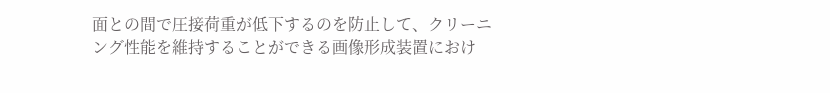面との間で圧接荷重が低下するのを防止して、クリーニ
ング性能を維持することができる画像形成装置におけ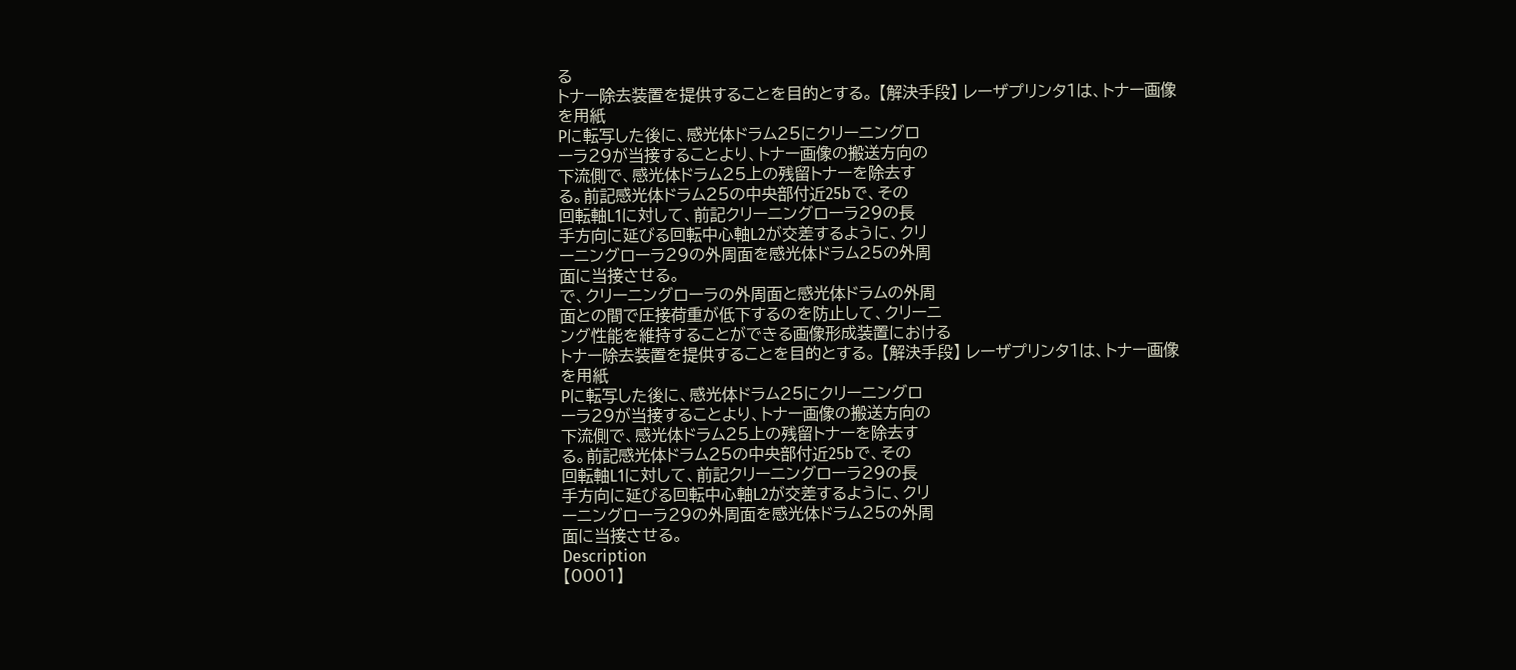る
トナー除去装置を提供することを目的とする。 【解決手段】 レーザプリンタ1は、トナー画像を用紙
Pに転写した後に、感光体ドラム25にクリーニングロ
ーラ29が当接することより、トナー画像の搬送方向の
下流側で、感光体ドラム25上の残留トナーを除去す
る。前記感光体ドラム25の中央部付近25bで、その
回転軸L1に対して、前記クリーニングローラ29の長
手方向に延びる回転中心軸L2が交差するように、クリ
ーニングローラ29の外周面を感光体ドラム25の外周
面に当接させる。
で、クリーニングローラの外周面と感光体ドラムの外周
面との間で圧接荷重が低下するのを防止して、クリーニ
ング性能を維持することができる画像形成装置における
トナー除去装置を提供することを目的とする。 【解決手段】 レーザプリンタ1は、トナー画像を用紙
Pに転写した後に、感光体ドラム25にクリーニングロ
ーラ29が当接することより、トナー画像の搬送方向の
下流側で、感光体ドラム25上の残留トナーを除去す
る。前記感光体ドラム25の中央部付近25bで、その
回転軸L1に対して、前記クリーニングローラ29の長
手方向に延びる回転中心軸L2が交差するように、クリ
ーニングローラ29の外周面を感光体ドラム25の外周
面に当接させる。
Description
【0001】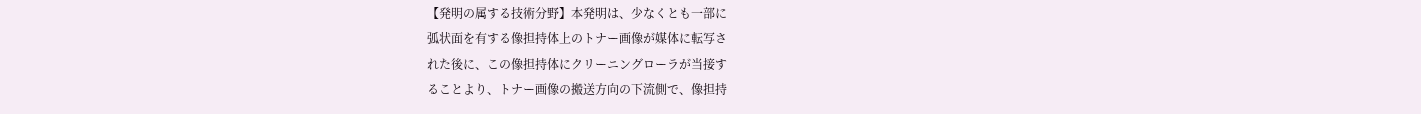【発明の属する技術分野】本発明は、少なくとも一部に
弧状面を有する像担持体上のトナー画像が媒体に転写さ
れた後に、この像担持体にクリーニングローラが当接す
ることより、トナー画像の搬送方向の下流側で、像担持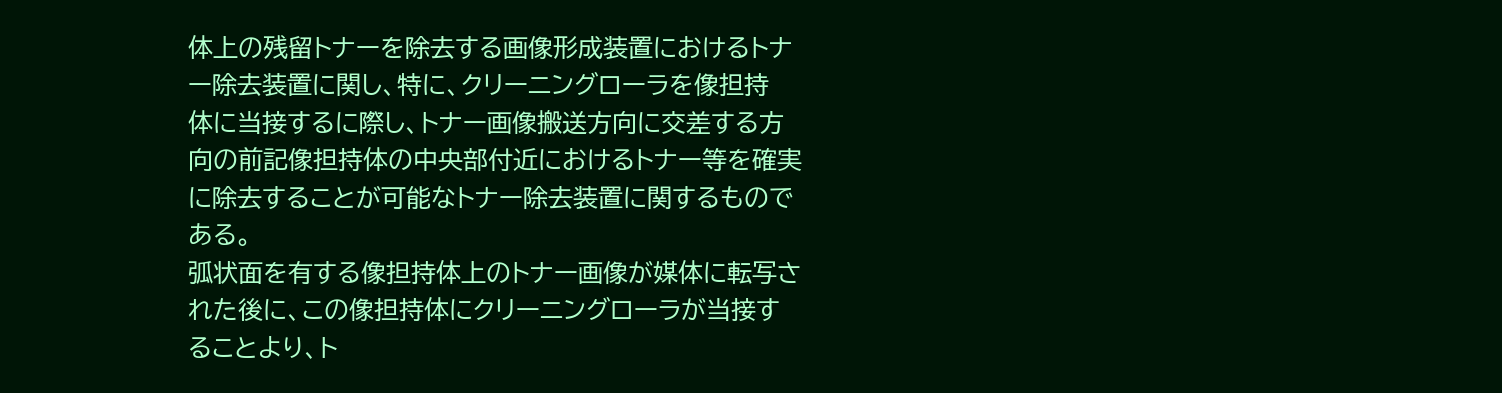体上の残留トナーを除去する画像形成装置におけるトナ
ー除去装置に関し、特に、クリーニングローラを像担持
体に当接するに際し、トナー画像搬送方向に交差する方
向の前記像担持体の中央部付近におけるトナー等を確実
に除去することが可能なトナー除去装置に関するもので
ある。
弧状面を有する像担持体上のトナー画像が媒体に転写さ
れた後に、この像担持体にクリーニングローラが当接す
ることより、ト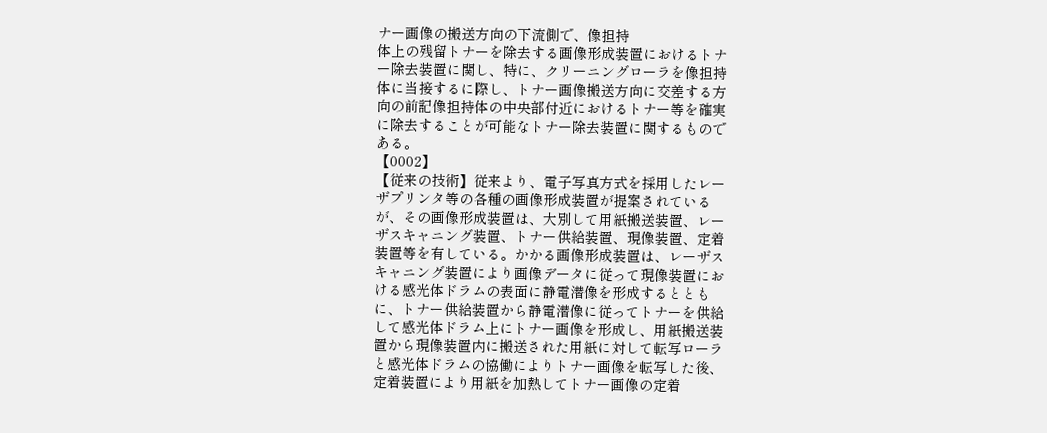ナー画像の搬送方向の下流側で、像担持
体上の残留トナーを除去する画像形成装置におけるトナ
ー除去装置に関し、特に、クリーニングローラを像担持
体に当接するに際し、トナー画像搬送方向に交差する方
向の前記像担持体の中央部付近におけるトナー等を確実
に除去することが可能なトナー除去装置に関するもので
ある。
【0002】
【従来の技術】従来より、電子写真方式を採用したレー
ザプリンタ等の各種の画像形成装置が提案されている
が、その画像形成装置は、大別して用紙搬送装置、レー
ザスキャニング装置、トナー供給装置、現像装置、定着
装置等を有している。かかる画像形成装置は、レーザス
キャニング装置により画像データに従って現像装置にお
ける感光体ドラムの表面に静電潜像を形成するととも
に、トナー供給装置から静電潜像に従ってトナーを供給
して感光体ドラム上にトナー画像を形成し、用紙搬送装
置から現像装置内に搬送された用紙に対して転写ローラ
と感光体ドラムの協働によりトナー画像を転写した後、
定着装置により用紙を加熱してトナー画像の定着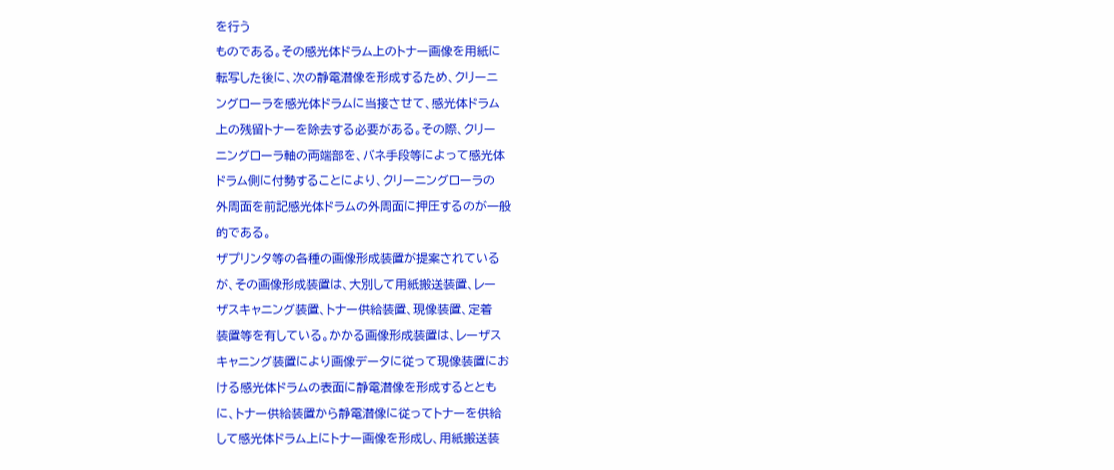を行う
ものである。その感光体ドラム上のトナー画像を用紙に
転写した後に、次の静電潜像を形成するため、クリーニ
ングローラを感光体ドラムに当接させて、感光体ドラム
上の残留トナーを除去する必要がある。その際、クリー
ニングローラ軸の両端部を、バネ手段等によって感光体
ドラム側に付勢することにより、クリーニングローラの
外周面を前記感光体ドラムの外周面に押圧するのが一般
的である。
ザプリンタ等の各種の画像形成装置が提案されている
が、その画像形成装置は、大別して用紙搬送装置、レー
ザスキャニング装置、トナー供給装置、現像装置、定着
装置等を有している。かかる画像形成装置は、レーザス
キャニング装置により画像データに従って現像装置にお
ける感光体ドラムの表面に静電潜像を形成するととも
に、トナー供給装置から静電潜像に従ってトナーを供給
して感光体ドラム上にトナー画像を形成し、用紙搬送装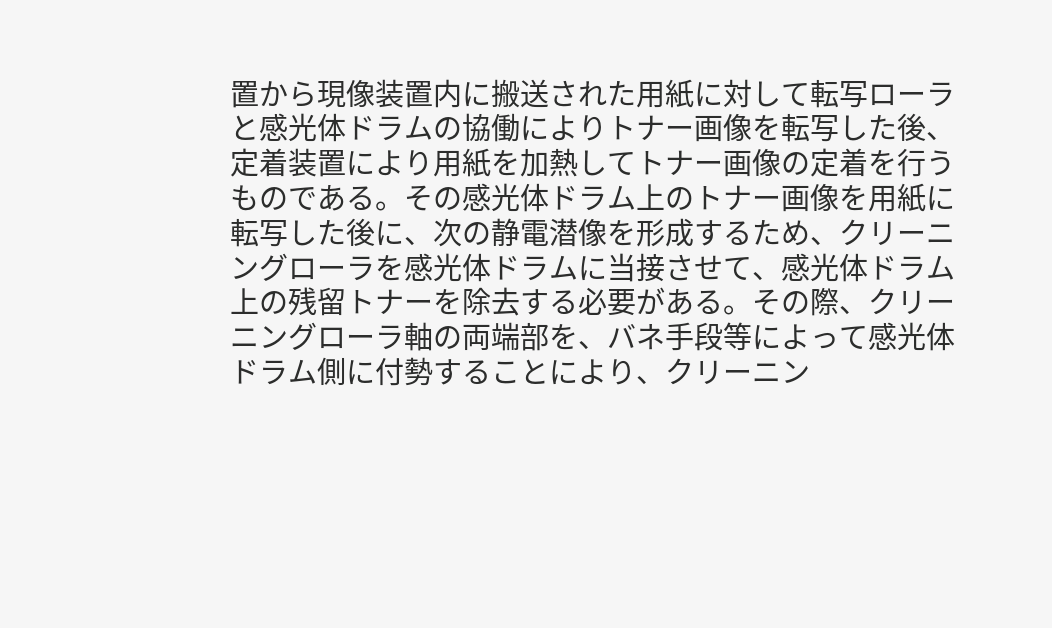置から現像装置内に搬送された用紙に対して転写ローラ
と感光体ドラムの協働によりトナー画像を転写した後、
定着装置により用紙を加熱してトナー画像の定着を行う
ものである。その感光体ドラム上のトナー画像を用紙に
転写した後に、次の静電潜像を形成するため、クリーニ
ングローラを感光体ドラムに当接させて、感光体ドラム
上の残留トナーを除去する必要がある。その際、クリー
ニングローラ軸の両端部を、バネ手段等によって感光体
ドラム側に付勢することにより、クリーニン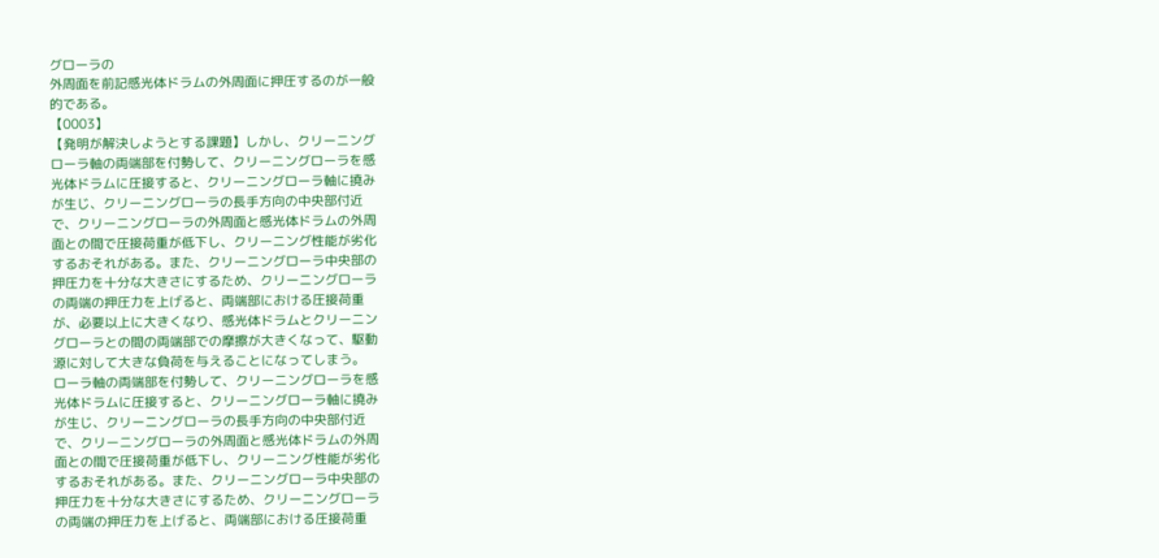グローラの
外周面を前記感光体ドラムの外周面に押圧するのが一般
的である。
【0003】
【発明が解決しようとする課題】しかし、クリーニング
ローラ軸の両端部を付勢して、クリーニングローラを感
光体ドラムに圧接すると、クリーニングローラ軸に撓み
が生じ、クリーニングローラの長手方向の中央部付近
で、クリーニングローラの外周面と感光体ドラムの外周
面との間で圧接荷重が低下し、クリーニング性能が劣化
するおそれがある。また、クリーニングローラ中央部の
押圧力を十分な大きさにするため、クリーニングローラ
の両端の押圧力を上げると、両端部における圧接荷重
が、必要以上に大きくなり、感光体ドラムとクリーニン
グローラとの間の両端部での摩擦が大きくなって、駆動
源に対して大きな負荷を与えることになってしまう。
ローラ軸の両端部を付勢して、クリーニングローラを感
光体ドラムに圧接すると、クリーニングローラ軸に撓み
が生じ、クリーニングローラの長手方向の中央部付近
で、クリーニングローラの外周面と感光体ドラムの外周
面との間で圧接荷重が低下し、クリーニング性能が劣化
するおそれがある。また、クリーニングローラ中央部の
押圧力を十分な大きさにするため、クリーニングローラ
の両端の押圧力を上げると、両端部における圧接荷重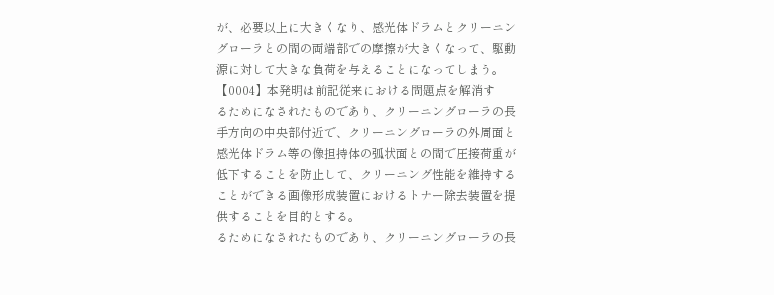が、必要以上に大きくなり、感光体ドラムとクリーニン
グローラとの間の両端部での摩擦が大きくなって、駆動
源に対して大きな負荷を与えることになってしまう。
【0004】本発明は前記従来における問題点を解消す
るためになされたものであり、クリーニングローラの長
手方向の中央部付近で、クリーニングローラの外周面と
感光体ドラム等の像担持体の弧状面との間で圧接荷重が
低下することを防止して、クリーニング性能を維持する
ことができる画像形成装置におけるトナー除去装置を提
供することを目的とする。
るためになされたものであり、クリーニングローラの長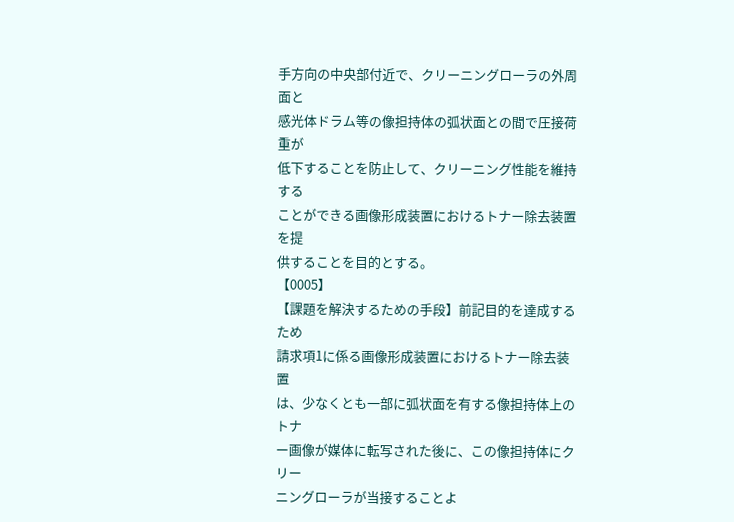手方向の中央部付近で、クリーニングローラの外周面と
感光体ドラム等の像担持体の弧状面との間で圧接荷重が
低下することを防止して、クリーニング性能を維持する
ことができる画像形成装置におけるトナー除去装置を提
供することを目的とする。
【0005】
【課題を解決するための手段】前記目的を達成するため
請求項1に係る画像形成装置におけるトナー除去装置
は、少なくとも一部に弧状面を有する像担持体上のトナ
ー画像が媒体に転写された後に、この像担持体にクリー
ニングローラが当接することよ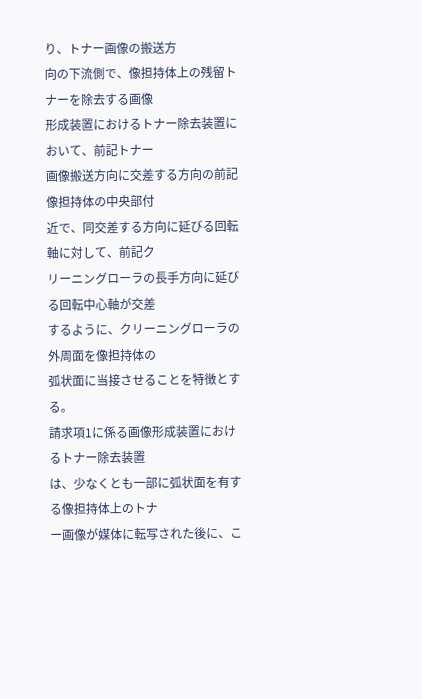り、トナー画像の搬送方
向の下流側で、像担持体上の残留トナーを除去する画像
形成装置におけるトナー除去装置において、前記トナー
画像搬送方向に交差する方向の前記像担持体の中央部付
近で、同交差する方向に延びる回転軸に対して、前記ク
リーニングローラの長手方向に延びる回転中心軸が交差
するように、クリーニングローラの外周面を像担持体の
弧状面に当接させることを特徴とする。
請求項1に係る画像形成装置におけるトナー除去装置
は、少なくとも一部に弧状面を有する像担持体上のトナ
ー画像が媒体に転写された後に、こ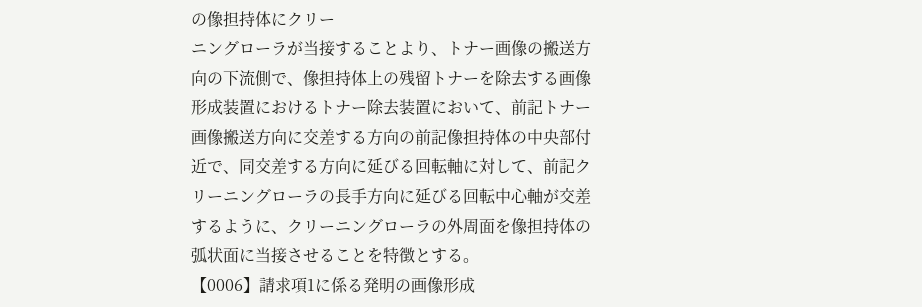の像担持体にクリー
ニングローラが当接することより、トナー画像の搬送方
向の下流側で、像担持体上の残留トナーを除去する画像
形成装置におけるトナー除去装置において、前記トナー
画像搬送方向に交差する方向の前記像担持体の中央部付
近で、同交差する方向に延びる回転軸に対して、前記ク
リーニングローラの長手方向に延びる回転中心軸が交差
するように、クリーニングローラの外周面を像担持体の
弧状面に当接させることを特徴とする。
【0006】請求項1に係る発明の画像形成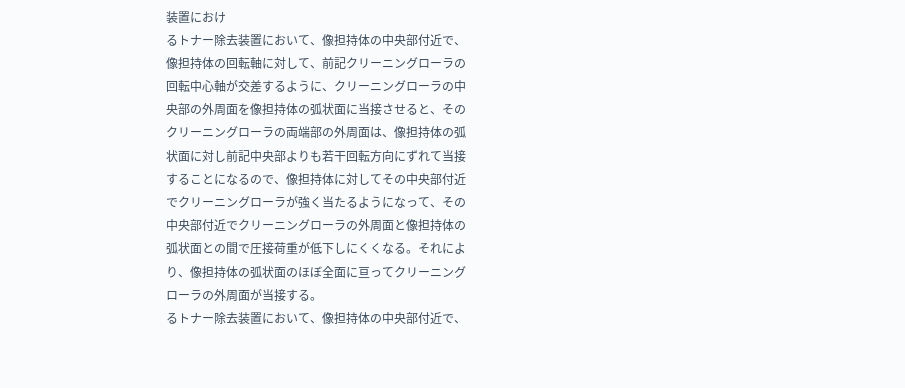装置におけ
るトナー除去装置において、像担持体の中央部付近で、
像担持体の回転軸に対して、前記クリーニングローラの
回転中心軸が交差するように、クリーニングローラの中
央部の外周面を像担持体の弧状面に当接させると、その
クリーニングローラの両端部の外周面は、像担持体の弧
状面に対し前記中央部よりも若干回転方向にずれて当接
することになるので、像担持体に対してその中央部付近
でクリーニングローラが強く当たるようになって、その
中央部付近でクリーニングローラの外周面と像担持体の
弧状面との間で圧接荷重が低下しにくくなる。それによ
り、像担持体の弧状面のほぼ全面に亘ってクリーニング
ローラの外周面が当接する。
るトナー除去装置において、像担持体の中央部付近で、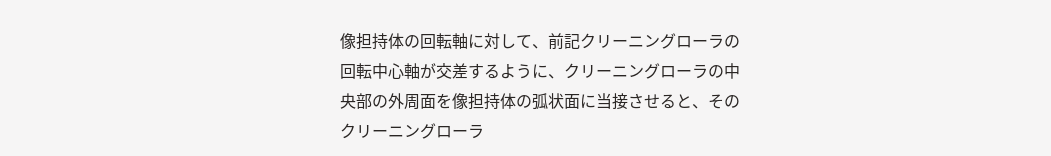像担持体の回転軸に対して、前記クリーニングローラの
回転中心軸が交差するように、クリーニングローラの中
央部の外周面を像担持体の弧状面に当接させると、その
クリーニングローラ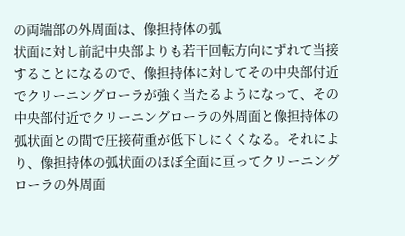の両端部の外周面は、像担持体の弧
状面に対し前記中央部よりも若干回転方向にずれて当接
することになるので、像担持体に対してその中央部付近
でクリーニングローラが強く当たるようになって、その
中央部付近でクリーニングローラの外周面と像担持体の
弧状面との間で圧接荷重が低下しにくくなる。それによ
り、像担持体の弧状面のほぼ全面に亘ってクリーニング
ローラの外周面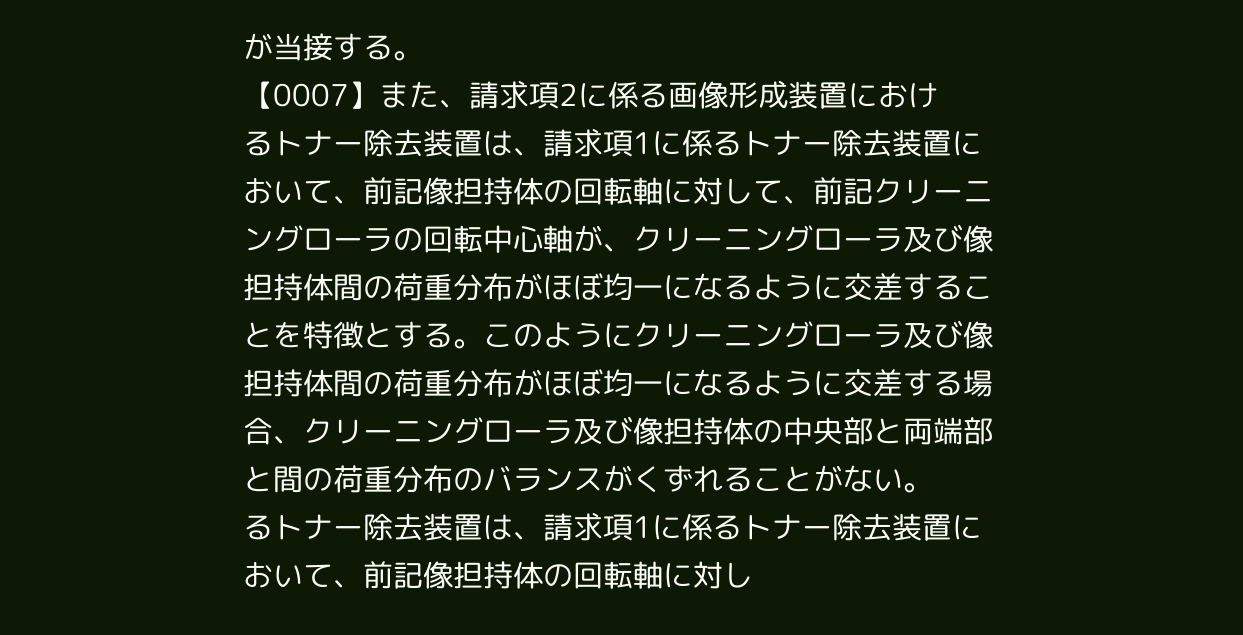が当接する。
【0007】また、請求項2に係る画像形成装置におけ
るトナー除去装置は、請求項1に係るトナー除去装置に
おいて、前記像担持体の回転軸に対して、前記クリーニ
ングローラの回転中心軸が、クリーニングローラ及び像
担持体間の荷重分布がほぼ均一になるように交差するこ
とを特徴とする。このようにクリーニングローラ及び像
担持体間の荷重分布がほぼ均一になるように交差する場
合、クリーニングローラ及び像担持体の中央部と両端部
と間の荷重分布のバランスがくずれることがない。
るトナー除去装置は、請求項1に係るトナー除去装置に
おいて、前記像担持体の回転軸に対し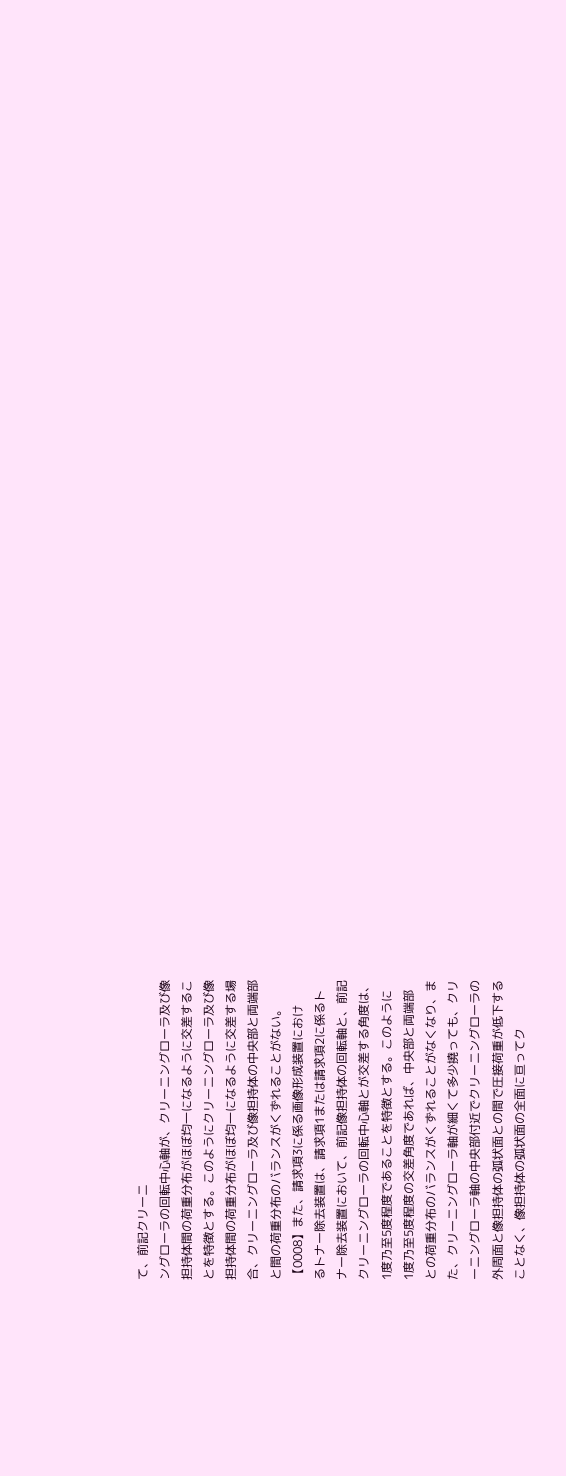て、前記クリーニ
ングローラの回転中心軸が、クリーニングローラ及び像
担持体間の荷重分布がほぼ均一になるように交差するこ
とを特徴とする。このようにクリーニングローラ及び像
担持体間の荷重分布がほぼ均一になるように交差する場
合、クリーニングローラ及び像担持体の中央部と両端部
と間の荷重分布のバランスがくずれることがない。
【0008】また、請求項3に係る画像形成装置におけ
るトナー除去装置は、請求項1または請求項2に係るト
ナー除去装置において、前記像担持体の回転軸と、前記
クリーニングローラの回転中心軸とが交差する角度は、
1度乃至5度程度であることを特徴とする。このように
1度乃至5度程度の交差角度であれば、中央部と両端部
との荷重分布のバランスがくずれることがなくなり、ま
た、クリーニングローラ軸が細くて多少撓っても、クリ
ーニングローラ軸の中央部付近でクリーニングローラの
外周面と像担持体の弧状面との間で圧接荷重が低下する
ことなく、像担持体の弧状面の全面に亘ってク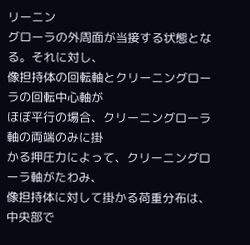リーニン
グローラの外周面が当接する状態となる。それに対し、
像担持体の回転軸とクリーニングローラの回転中心軸が
ほぼ平行の場合、クリーニングローラ軸の両端のみに掛
かる押圧力によって、クリーニングローラ軸がたわみ、
像担持体に対して掛かる荷重分布は、中央部で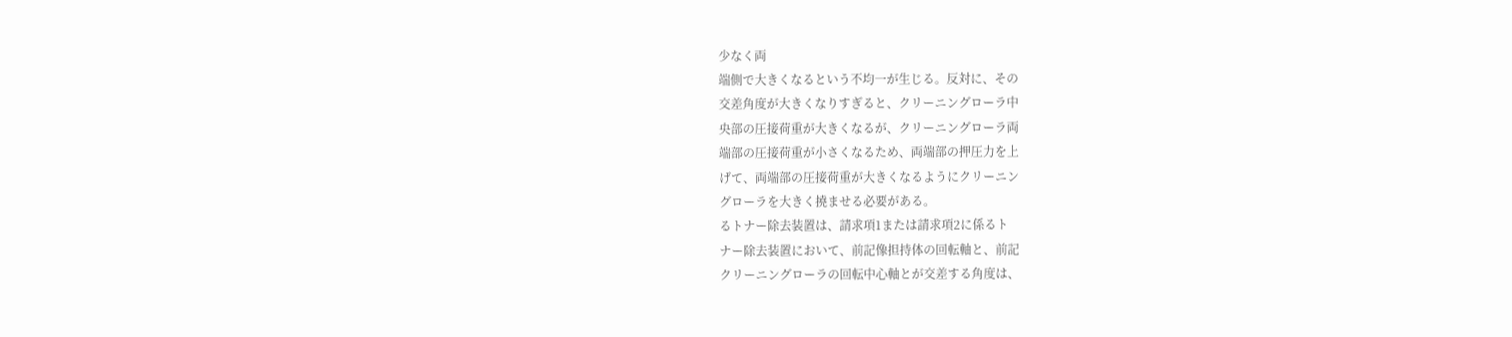少なく両
端側で大きくなるという不均一が生じる。反対に、その
交差角度が大きくなりすぎると、クリーニングローラ中
央部の圧接荷重が大きくなるが、クリーニングローラ両
端部の圧接荷重が小さくなるため、両端部の押圧力を上
げて、両端部の圧接荷重が大きくなるようにクリーニン
グローラを大きく撓ませる必要がある。
るトナー除去装置は、請求項1または請求項2に係るト
ナー除去装置において、前記像担持体の回転軸と、前記
クリーニングローラの回転中心軸とが交差する角度は、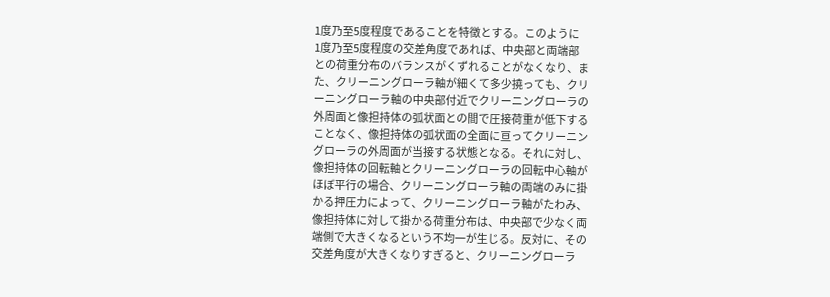1度乃至5度程度であることを特徴とする。このように
1度乃至5度程度の交差角度であれば、中央部と両端部
との荷重分布のバランスがくずれることがなくなり、ま
た、クリーニングローラ軸が細くて多少撓っても、クリ
ーニングローラ軸の中央部付近でクリーニングローラの
外周面と像担持体の弧状面との間で圧接荷重が低下する
ことなく、像担持体の弧状面の全面に亘ってクリーニン
グローラの外周面が当接する状態となる。それに対し、
像担持体の回転軸とクリーニングローラの回転中心軸が
ほぼ平行の場合、クリーニングローラ軸の両端のみに掛
かる押圧力によって、クリーニングローラ軸がたわみ、
像担持体に対して掛かる荷重分布は、中央部で少なく両
端側で大きくなるという不均一が生じる。反対に、その
交差角度が大きくなりすぎると、クリーニングローラ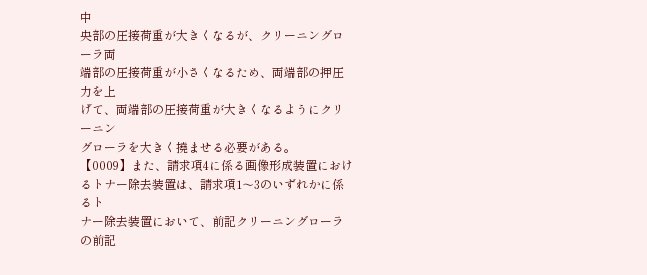中
央部の圧接荷重が大きくなるが、クリーニングローラ両
端部の圧接荷重が小さくなるため、両端部の押圧力を上
げて、両端部の圧接荷重が大きくなるようにクリーニン
グローラを大きく撓ませる必要がある。
【0009】また、請求項4に係る画像形成装置におけ
るトナー除去装置は、請求項1〜3のいずれかに係るト
ナー除去装置において、前記クリーニングローラの前記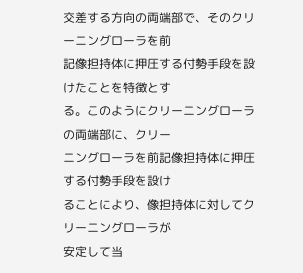交差する方向の両端部で、そのクリーニングローラを前
記像担持体に押圧する付勢手段を設けたことを特徴とす
る。このようにクリーニングローラの両端部に、クリー
ニングローラを前記像担持体に押圧する付勢手段を設け
ることにより、像担持体に対してクリーニングローラが
安定して当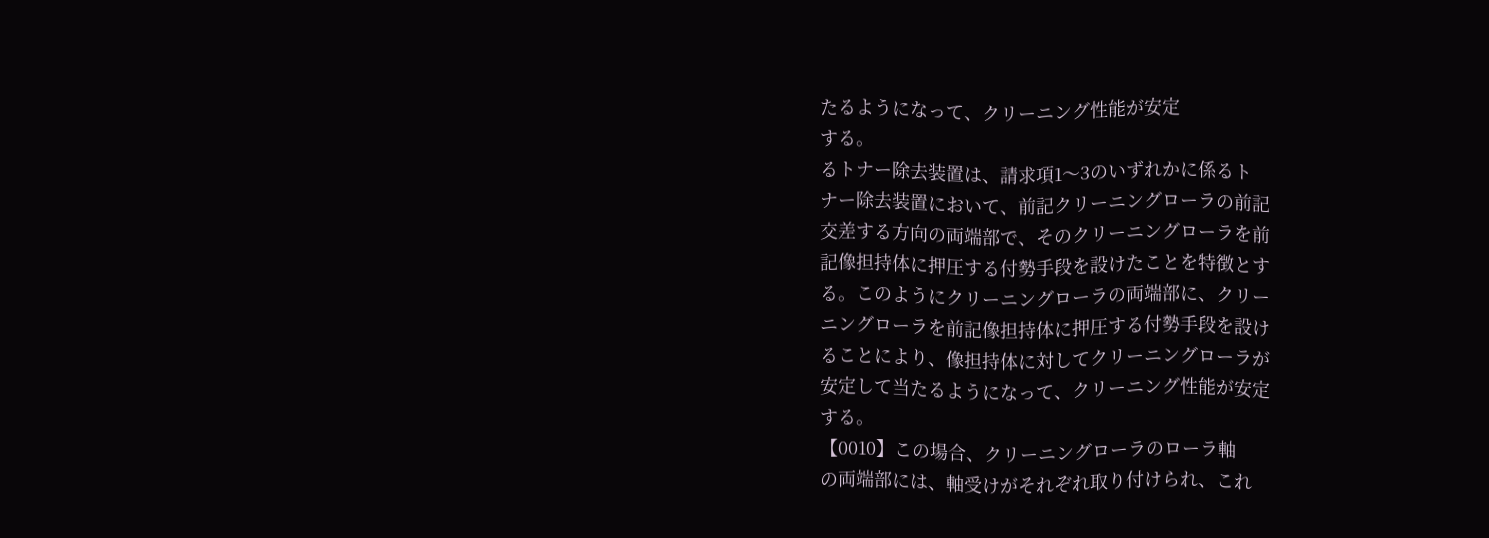たるようになって、クリーニング性能が安定
する。
るトナー除去装置は、請求項1〜3のいずれかに係るト
ナー除去装置において、前記クリーニングローラの前記
交差する方向の両端部で、そのクリーニングローラを前
記像担持体に押圧する付勢手段を設けたことを特徴とす
る。このようにクリーニングローラの両端部に、クリー
ニングローラを前記像担持体に押圧する付勢手段を設け
ることにより、像担持体に対してクリーニングローラが
安定して当たるようになって、クリーニング性能が安定
する。
【0010】この場合、クリーニングローラのローラ軸
の両端部には、軸受けがそれぞれ取り付けられ、これ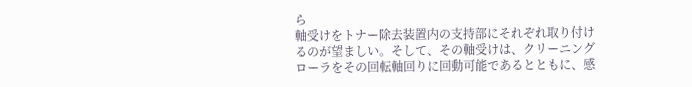ら
軸受けをトナー除去装置内の支持部にそれぞれ取り付け
るのが望ましい。そして、その軸受けは、クリーニング
ローラをその回転軸回りに回動可能であるとともに、感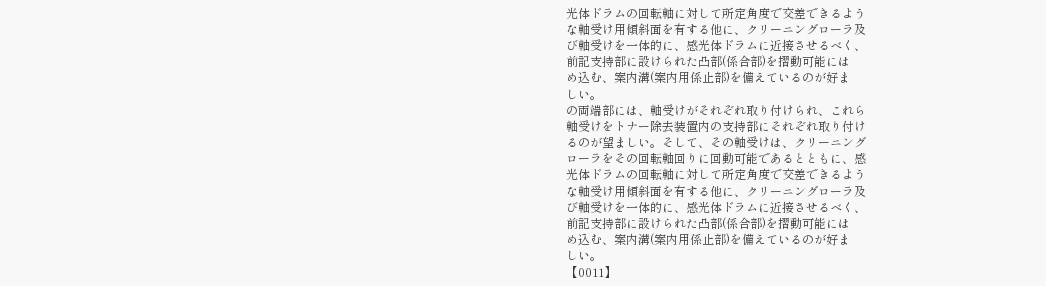光体ドラムの回転軸に対して所定角度で交差できるよう
な軸受け用傾斜面を有する他に、クリーニングローラ及
び軸受けを一体的に、感光体ドラムに近接させるべく、
前記支持部に設けられた凸部(係合部)を摺動可能には
め込む、案内溝(案内用係止部)を備えているのが好ま
しい。
の両端部には、軸受けがそれぞれ取り付けられ、これら
軸受けをトナー除去装置内の支持部にそれぞれ取り付け
るのが望ましい。そして、その軸受けは、クリーニング
ローラをその回転軸回りに回動可能であるとともに、感
光体ドラムの回転軸に対して所定角度で交差できるよう
な軸受け用傾斜面を有する他に、クリーニングローラ及
び軸受けを一体的に、感光体ドラムに近接させるべく、
前記支持部に設けられた凸部(係合部)を摺動可能には
め込む、案内溝(案内用係止部)を備えているのが好ま
しい。
【0011】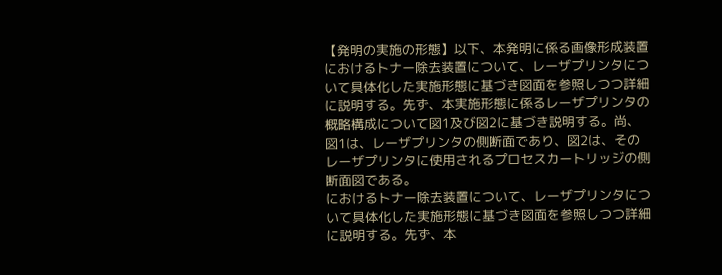【発明の実施の形態】以下、本発明に係る画像形成装置
におけるトナー除去装置について、レーザプリンタにつ
いて具体化した実施形態に基づき図面を参照しつつ詳細
に説明する。先ず、本実施形態に係るレーザプリンタの
概略構成について図1及び図2に基づき説明する。尚、
図1は、レーザプリンタの側断面であり、図2は、その
レーザプリンタに使用されるプロセスカートリッジの側
断面図である。
におけるトナー除去装置について、レーザプリンタにつ
いて具体化した実施形態に基づき図面を参照しつつ詳細
に説明する。先ず、本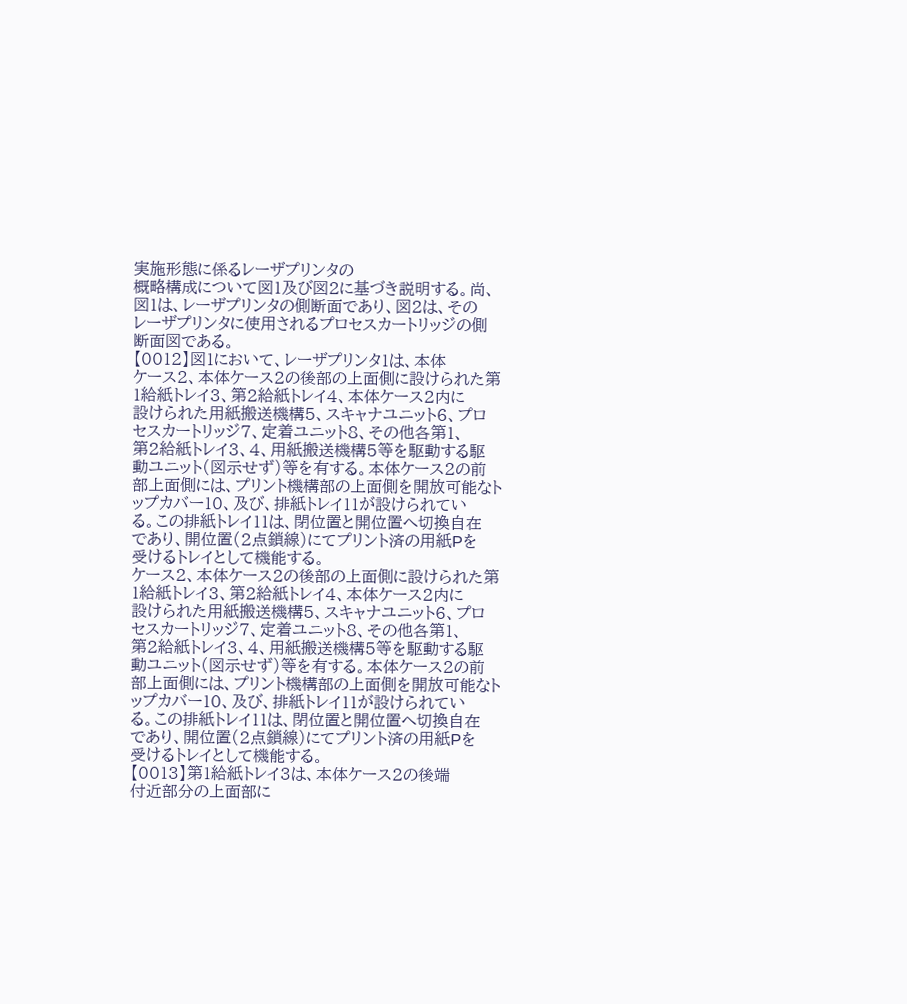実施形態に係るレーザプリンタの
概略構成について図1及び図2に基づき説明する。尚、
図1は、レーザプリンタの側断面であり、図2は、その
レーザプリンタに使用されるプロセスカートリッジの側
断面図である。
【0012】図1において、レーザプリンタ1は、本体
ケース2、本体ケース2の後部の上面側に設けられた第
1給紙トレイ3、第2給紙トレイ4、本体ケース2内に
設けられた用紙搬送機構5、スキャナユニット6、プロ
セスカートリッジ7、定着ユニット8、その他各第1、
第2給紙トレイ3、4、用紙搬送機構5等を駆動する駆
動ユニット(図示せず)等を有する。本体ケース2の前
部上面側には、プリント機構部の上面側を開放可能なト
ップカバー10、及び、排紙トレイ11が設けられてい
る。この排紙トレイ11は、閉位置と開位置へ切換自在
であり、開位置(2点鎖線)にてプリント済の用紙Pを
受けるトレイとして機能する。
ケース2、本体ケース2の後部の上面側に設けられた第
1給紙トレイ3、第2給紙トレイ4、本体ケース2内に
設けられた用紙搬送機構5、スキャナユニット6、プロ
セスカートリッジ7、定着ユニット8、その他各第1、
第2給紙トレイ3、4、用紙搬送機構5等を駆動する駆
動ユニット(図示せず)等を有する。本体ケース2の前
部上面側には、プリント機構部の上面側を開放可能なト
ップカバー10、及び、排紙トレイ11が設けられてい
る。この排紙トレイ11は、閉位置と開位置へ切換自在
であり、開位置(2点鎖線)にてプリント済の用紙Pを
受けるトレイとして機能する。
【0013】第1給紙トレイ3は、本体ケース2の後端
付近部分の上面部に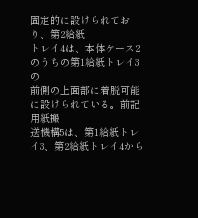固定的に設けられており、第2給紙
トレイ4は、本体ケース2のうちの第1給紙トレイ3の
前側の上面部に着脱可能に設けられている。前記用紙搬
送機構5は、第1給紙トレイ3、第2給紙トレイ4から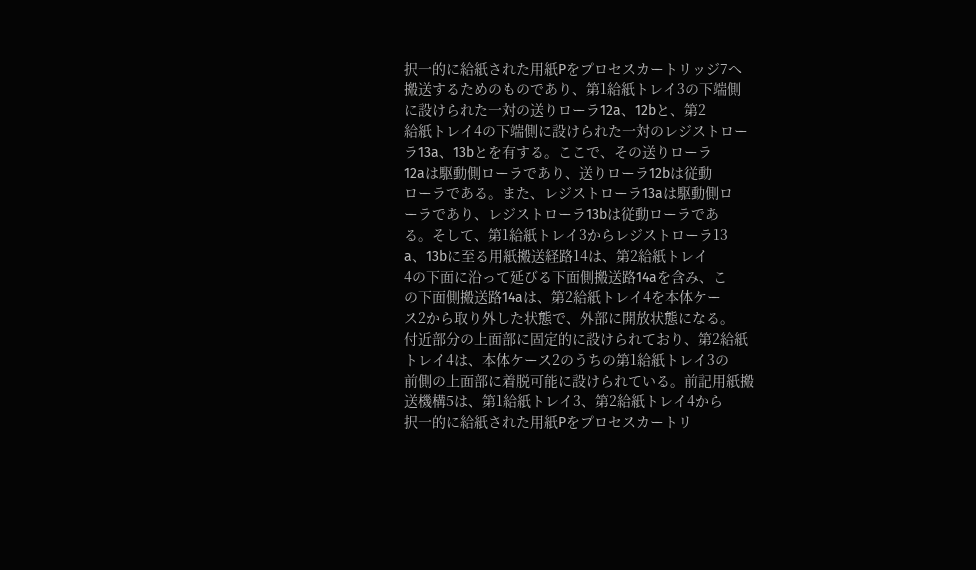択一的に給紙された用紙Pをプロセスカートリッジ7へ
搬送するためのものであり、第1給紙トレイ3の下端側
に設けられた一対の送りローラ12a、12bと、第2
給紙トレイ4の下端側に設けられた一対のレジストロー
ラ13a、13bとを有する。ここで、その送りローラ
12aは駆動側ローラであり、送りローラ12bは従動
ローラである。また、レジストローラ13aは駆動側ロ
ーラであり、レジストローラ13bは従動ローラであ
る。そして、第1給紙トレイ3からレジストローラ13
a、13bに至る用紙搬送経路14は、第2給紙トレイ
4の下面に沿って延びる下面側搬送路14aを含み、こ
の下面側搬送路14aは、第2給紙トレイ4を本体ケー
ス2から取り外した状態で、外部に開放状態になる。
付近部分の上面部に固定的に設けられており、第2給紙
トレイ4は、本体ケース2のうちの第1給紙トレイ3の
前側の上面部に着脱可能に設けられている。前記用紙搬
送機構5は、第1給紙トレイ3、第2給紙トレイ4から
択一的に給紙された用紙Pをプロセスカートリ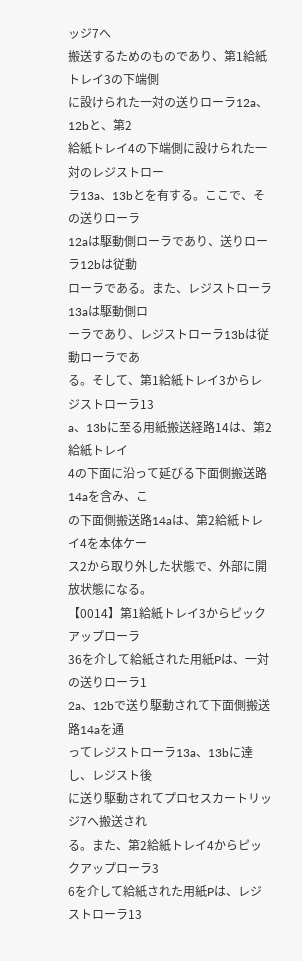ッジ7へ
搬送するためのものであり、第1給紙トレイ3の下端側
に設けられた一対の送りローラ12a、12bと、第2
給紙トレイ4の下端側に設けられた一対のレジストロー
ラ13a、13bとを有する。ここで、その送りローラ
12aは駆動側ローラであり、送りローラ12bは従動
ローラである。また、レジストローラ13aは駆動側ロ
ーラであり、レジストローラ13bは従動ローラであ
る。そして、第1給紙トレイ3からレジストローラ13
a、13bに至る用紙搬送経路14は、第2給紙トレイ
4の下面に沿って延びる下面側搬送路14aを含み、こ
の下面側搬送路14aは、第2給紙トレイ4を本体ケー
ス2から取り外した状態で、外部に開放状態になる。
【0014】第1給紙トレイ3からピックアップローラ
36を介して給紙された用紙Pは、一対の送りローラ1
2a、12bで送り駆動されて下面側搬送路14aを通
ってレジストローラ13a、13bに達し、レジスト後
に送り駆動されてプロセスカートリッジ7へ搬送され
る。また、第2給紙トレイ4からピックアップローラ3
6を介して給紙された用紙Pは、レジストローラ13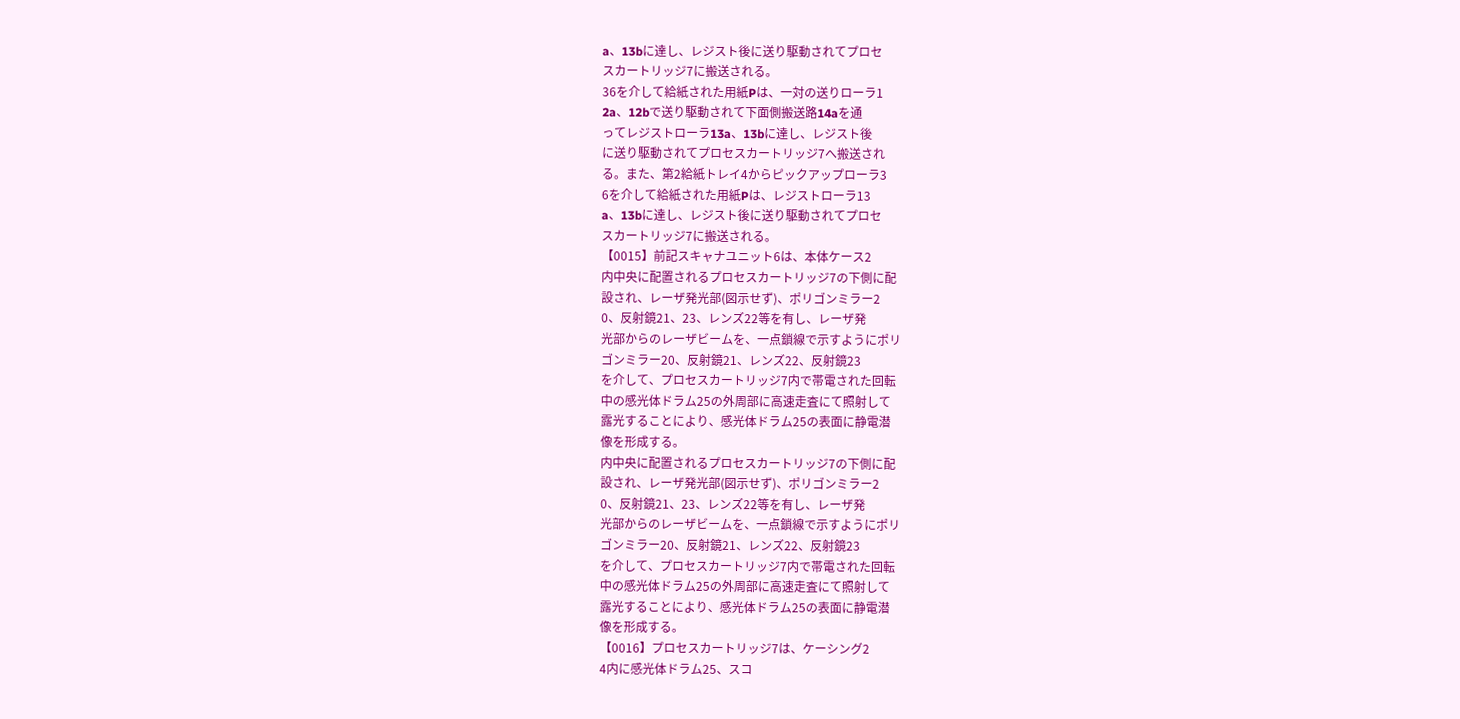a、13bに達し、レジスト後に送り駆動されてプロセ
スカートリッジ7に搬送される。
36を介して給紙された用紙Pは、一対の送りローラ1
2a、12bで送り駆動されて下面側搬送路14aを通
ってレジストローラ13a、13bに達し、レジスト後
に送り駆動されてプロセスカートリッジ7へ搬送され
る。また、第2給紙トレイ4からピックアップローラ3
6を介して給紙された用紙Pは、レジストローラ13
a、13bに達し、レジスト後に送り駆動されてプロセ
スカートリッジ7に搬送される。
【0015】前記スキャナユニット6は、本体ケース2
内中央に配置されるプロセスカートリッジ7の下側に配
設され、レーザ発光部(図示せず)、ポリゴンミラー2
0、反射鏡21、23、レンズ22等を有し、レーザ発
光部からのレーザビームを、一点鎖線で示すようにポリ
ゴンミラー20、反射鏡21、レンズ22、反射鏡23
を介して、プロセスカートリッジ7内で帯電された回転
中の感光体ドラム25の外周部に高速走査にて照射して
露光することにより、感光体ドラム25の表面に静電潜
像を形成する。
内中央に配置されるプロセスカートリッジ7の下側に配
設され、レーザ発光部(図示せず)、ポリゴンミラー2
0、反射鏡21、23、レンズ22等を有し、レーザ発
光部からのレーザビームを、一点鎖線で示すようにポリ
ゴンミラー20、反射鏡21、レンズ22、反射鏡23
を介して、プロセスカートリッジ7内で帯電された回転
中の感光体ドラム25の外周部に高速走査にて照射して
露光することにより、感光体ドラム25の表面に静電潜
像を形成する。
【0016】プロセスカートリッジ7は、ケーシング2
4内に感光体ドラム25、スコ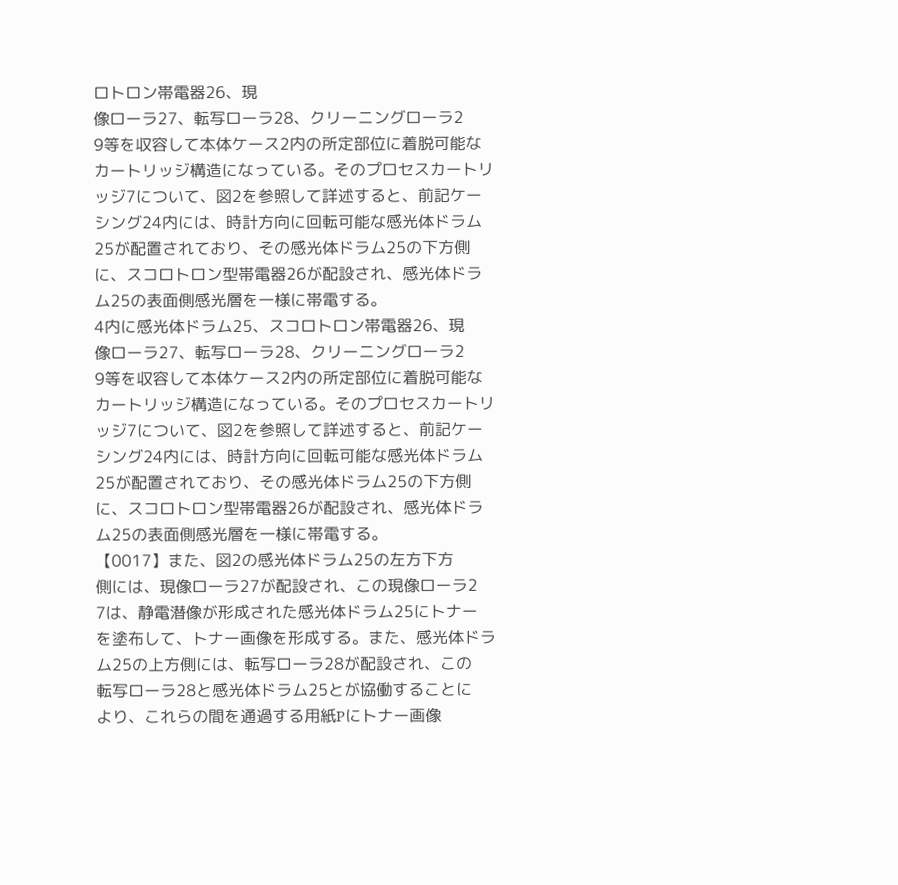ロトロン帯電器26、現
像ローラ27、転写ローラ28、クリーニングローラ2
9等を収容して本体ケース2内の所定部位に着脱可能な
カートリッジ構造になっている。そのプロセスカートリ
ッジ7について、図2を参照して詳述すると、前記ケー
シング24内には、時計方向に回転可能な感光体ドラム
25が配置されており、その感光体ドラム25の下方側
に、スコロトロン型帯電器26が配設され、感光体ドラ
ム25の表面側感光層を一様に帯電する。
4内に感光体ドラム25、スコロトロン帯電器26、現
像ローラ27、転写ローラ28、クリーニングローラ2
9等を収容して本体ケース2内の所定部位に着脱可能な
カートリッジ構造になっている。そのプロセスカートリ
ッジ7について、図2を参照して詳述すると、前記ケー
シング24内には、時計方向に回転可能な感光体ドラム
25が配置されており、その感光体ドラム25の下方側
に、スコロトロン型帯電器26が配設され、感光体ドラ
ム25の表面側感光層を一様に帯電する。
【0017】また、図2の感光体ドラム25の左方下方
側には、現像ローラ27が配設され、この現像ローラ2
7は、静電潜像が形成された感光体ドラム25にトナー
を塗布して、トナー画像を形成する。また、感光体ドラ
ム25の上方側には、転写ローラ28が配設され、この
転写ローラ28と感光体ドラム25とが協働することに
より、これらの間を通過する用紙Pにトナー画像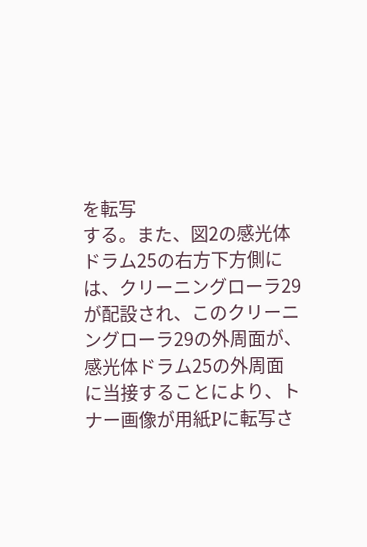を転写
する。また、図2の感光体ドラム25の右方下方側に
は、クリーニングローラ29が配設され、このクリーニ
ングローラ29の外周面が、感光体ドラム25の外周面
に当接することにより、トナー画像が用紙Pに転写さ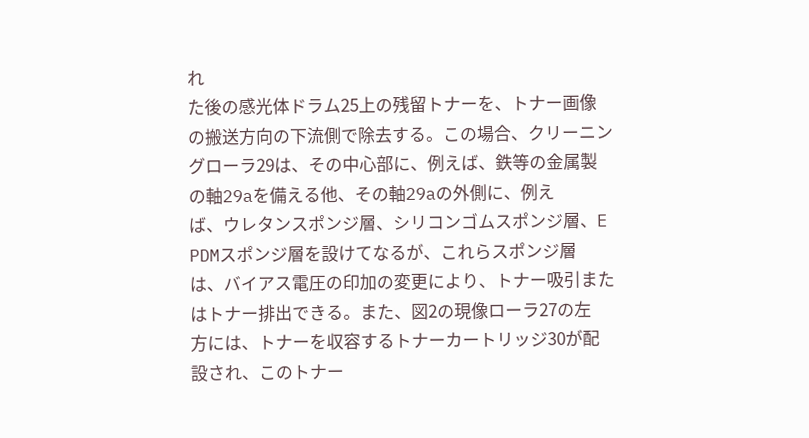れ
た後の感光体ドラム25上の残留トナーを、トナー画像
の搬送方向の下流側で除去する。この場合、クリーニン
グローラ29は、その中心部に、例えば、鉄等の金属製
の軸29aを備える他、その軸29aの外側に、例え
ば、ウレタンスポンジ層、シリコンゴムスポンジ層、E
PDMスポンジ層を設けてなるが、これらスポンジ層
は、バイアス電圧の印加の変更により、トナー吸引また
はトナー排出できる。また、図2の現像ローラ27の左
方には、トナーを収容するトナーカートリッジ30が配
設され、このトナー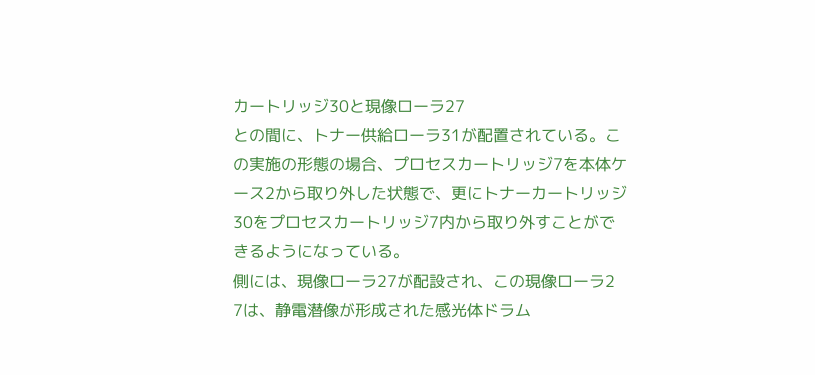カートリッジ30と現像ローラ27
との間に、トナー供給ローラ31が配置されている。こ
の実施の形態の場合、プロセスカートリッジ7を本体ケ
ース2から取り外した状態で、更にトナーカートリッジ
30をプロセスカートリッジ7内から取り外すことがで
きるようになっている。
側には、現像ローラ27が配設され、この現像ローラ2
7は、静電潜像が形成された感光体ドラム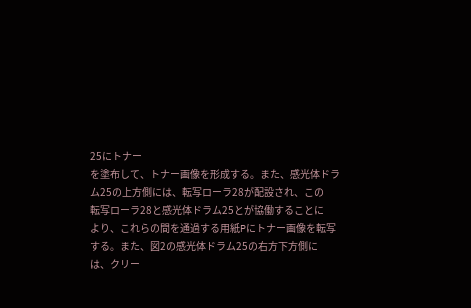25にトナー
を塗布して、トナー画像を形成する。また、感光体ドラ
ム25の上方側には、転写ローラ28が配設され、この
転写ローラ28と感光体ドラム25とが協働することに
より、これらの間を通過する用紙Pにトナー画像を転写
する。また、図2の感光体ドラム25の右方下方側に
は、クリー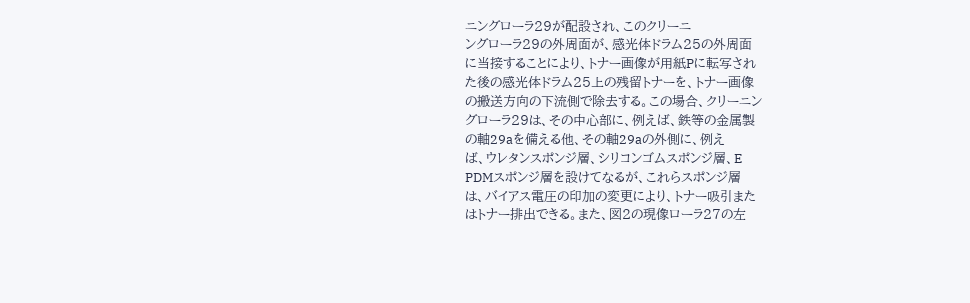ニングローラ29が配設され、このクリーニ
ングローラ29の外周面が、感光体ドラム25の外周面
に当接することにより、トナー画像が用紙Pに転写され
た後の感光体ドラム25上の残留トナーを、トナー画像
の搬送方向の下流側で除去する。この場合、クリーニン
グローラ29は、その中心部に、例えば、鉄等の金属製
の軸29aを備える他、その軸29aの外側に、例え
ば、ウレタンスポンジ層、シリコンゴムスポンジ層、E
PDMスポンジ層を設けてなるが、これらスポンジ層
は、バイアス電圧の印加の変更により、トナー吸引また
はトナー排出できる。また、図2の現像ローラ27の左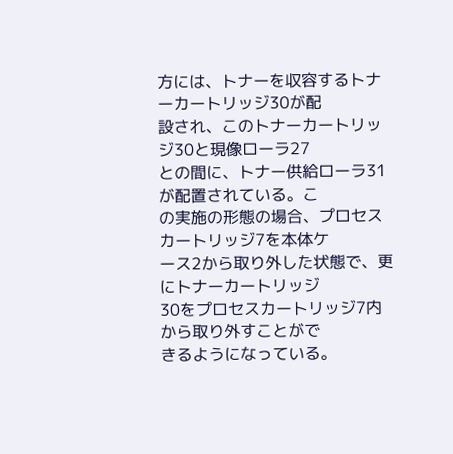方には、トナーを収容するトナーカートリッジ30が配
設され、このトナーカートリッジ30と現像ローラ27
との間に、トナー供給ローラ31が配置されている。こ
の実施の形態の場合、プロセスカートリッジ7を本体ケ
ース2から取り外した状態で、更にトナーカートリッジ
30をプロセスカートリッジ7内から取り外すことがで
きるようになっている。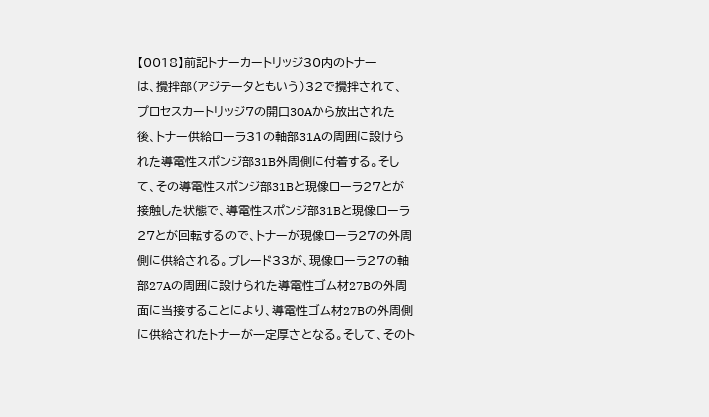【0018】前記トナーカートリッジ30内のトナー
は、攪拌部(アジテータともいう)32で攪拌されて、
プロセスカートリッジ7の開口30Aから放出された
後、トナー供給ローラ31の軸部31Aの周囲に設けら
れた導電性スポンジ部31B外周側に付着する。そし
て、その導電性スポンジ部31Bと現像ローラ27とが
接触した状態で、導電性スポンジ部31Bと現像ローラ
27とが回転するので、トナーが現像ローラ27の外周
側に供給される。ブレード33が、現像ローラ27の軸
部27Aの周囲に設けられた導電性ゴム材27Bの外周
面に当接することにより、導電性ゴム材27Bの外周側
に供給されたトナーが一定厚さとなる。そして、そのト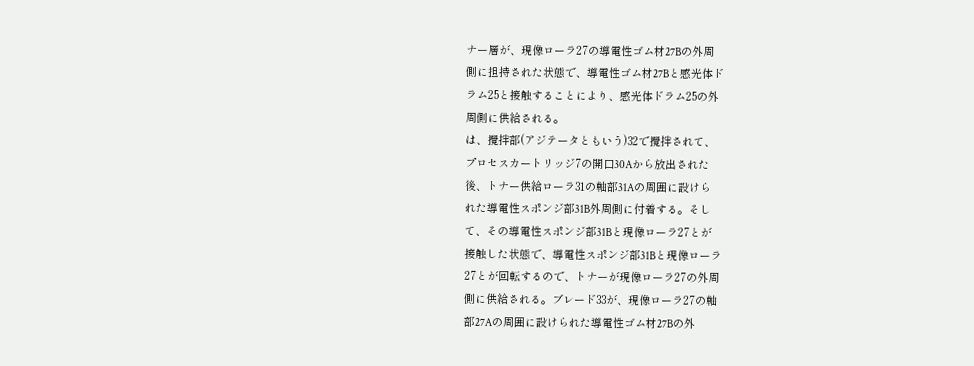ナー層が、現像ローラ27の導電性ゴム材27Bの外周
側に担持された状態で、導電性ゴム材27Bと感光体ド
ラム25と接触することにより、感光体ドラム25の外
周側に供給される。
は、攪拌部(アジテータともいう)32で攪拌されて、
プロセスカートリッジ7の開口30Aから放出された
後、トナー供給ローラ31の軸部31Aの周囲に設けら
れた導電性スポンジ部31B外周側に付着する。そし
て、その導電性スポンジ部31Bと現像ローラ27とが
接触した状態で、導電性スポンジ部31Bと現像ローラ
27とが回転するので、トナーが現像ローラ27の外周
側に供給される。ブレード33が、現像ローラ27の軸
部27Aの周囲に設けられた導電性ゴム材27Bの外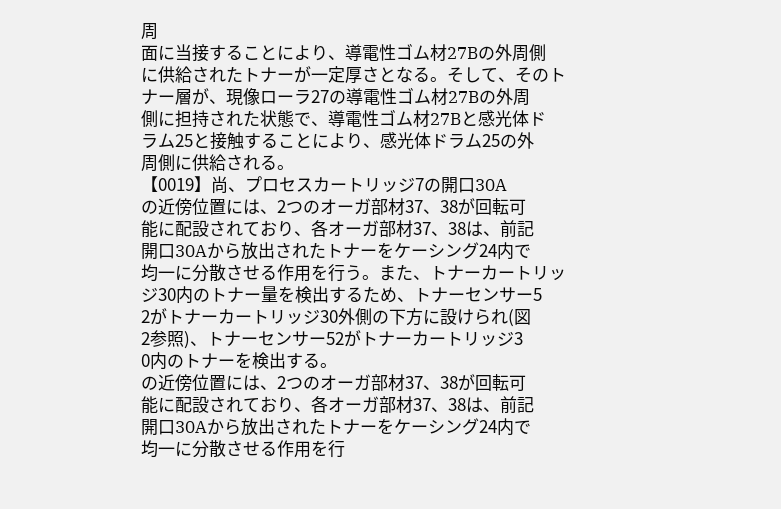周
面に当接することにより、導電性ゴム材27Bの外周側
に供給されたトナーが一定厚さとなる。そして、そのト
ナー層が、現像ローラ27の導電性ゴム材27Bの外周
側に担持された状態で、導電性ゴム材27Bと感光体ド
ラム25と接触することにより、感光体ドラム25の外
周側に供給される。
【0019】尚、プロセスカートリッジ7の開口30A
の近傍位置には、2つのオーガ部材37、38が回転可
能に配設されており、各オーガ部材37、38は、前記
開口30Aから放出されたトナーをケーシング24内で
均一に分散させる作用を行う。また、トナーカートリッ
ジ30内のトナー量を検出するため、トナーセンサー5
2がトナーカートリッジ30外側の下方に設けられ(図
2参照)、トナーセンサー52がトナーカートリッジ3
0内のトナーを検出する。
の近傍位置には、2つのオーガ部材37、38が回転可
能に配設されており、各オーガ部材37、38は、前記
開口30Aから放出されたトナーをケーシング24内で
均一に分散させる作用を行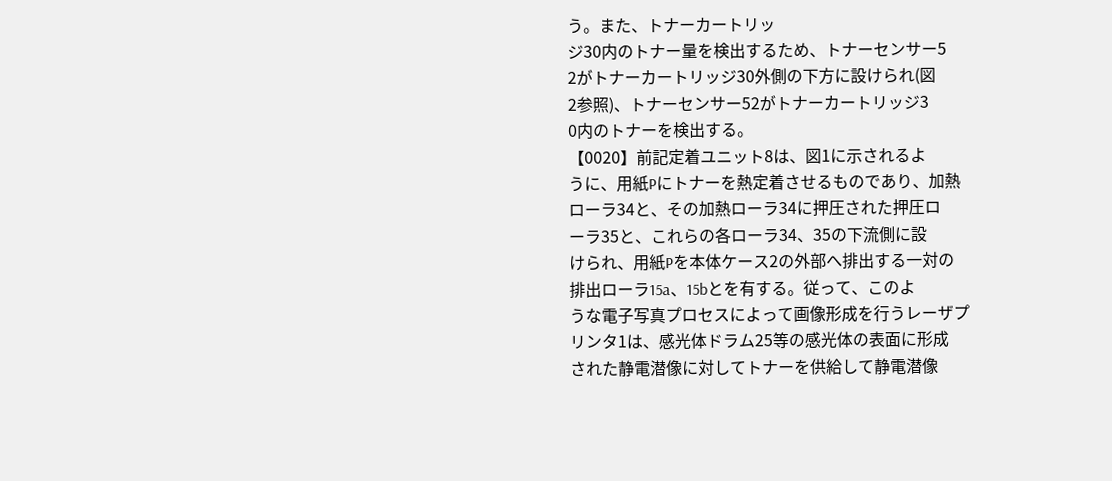う。また、トナーカートリッ
ジ30内のトナー量を検出するため、トナーセンサー5
2がトナーカートリッジ30外側の下方に設けられ(図
2参照)、トナーセンサー52がトナーカートリッジ3
0内のトナーを検出する。
【0020】前記定着ユニット8は、図1に示されるよ
うに、用紙Pにトナーを熱定着させるものであり、加熱
ローラ34と、その加熱ローラ34に押圧された押圧ロ
ーラ35と、これらの各ローラ34、35の下流側に設
けられ、用紙Pを本体ケース2の外部へ排出する一対の
排出ローラ15a、15bとを有する。従って、このよ
うな電子写真プロセスによって画像形成を行うレーザプ
リンタ1は、感光体ドラム25等の感光体の表面に形成
された静電潜像に対してトナーを供給して静電潜像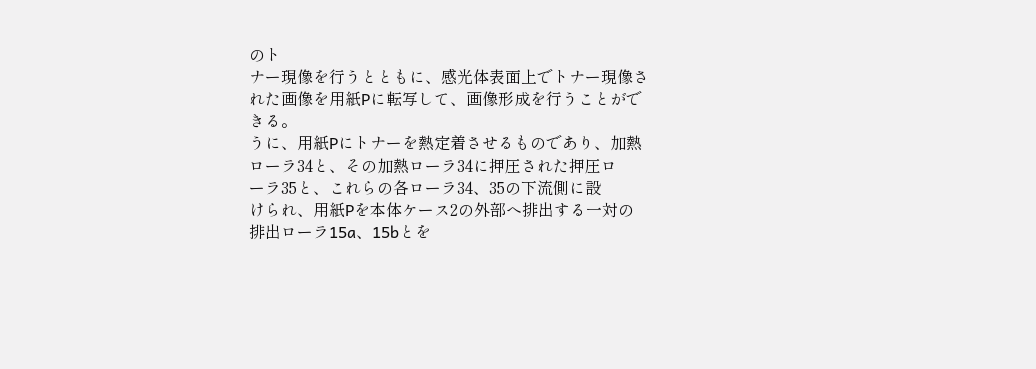のト
ナー現像を行うとともに、感光体表面上でトナー現像さ
れた画像を用紙Pに転写して、画像形成を行うことがで
きる。
うに、用紙Pにトナーを熱定着させるものであり、加熱
ローラ34と、その加熱ローラ34に押圧された押圧ロ
ーラ35と、これらの各ローラ34、35の下流側に設
けられ、用紙Pを本体ケース2の外部へ排出する一対の
排出ローラ15a、15bとを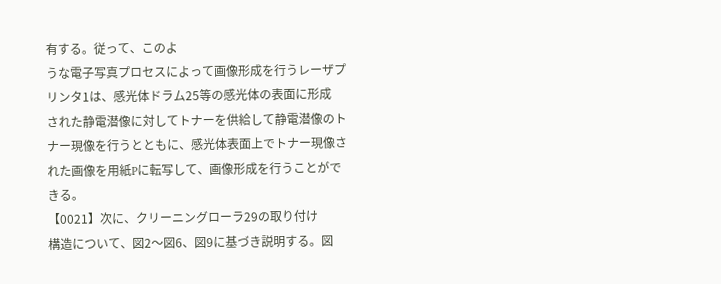有する。従って、このよ
うな電子写真プロセスによって画像形成を行うレーザプ
リンタ1は、感光体ドラム25等の感光体の表面に形成
された静電潜像に対してトナーを供給して静電潜像のト
ナー現像を行うとともに、感光体表面上でトナー現像さ
れた画像を用紙Pに転写して、画像形成を行うことがで
きる。
【0021】次に、クリーニングローラ29の取り付け
構造について、図2〜図6、図9に基づき説明する。図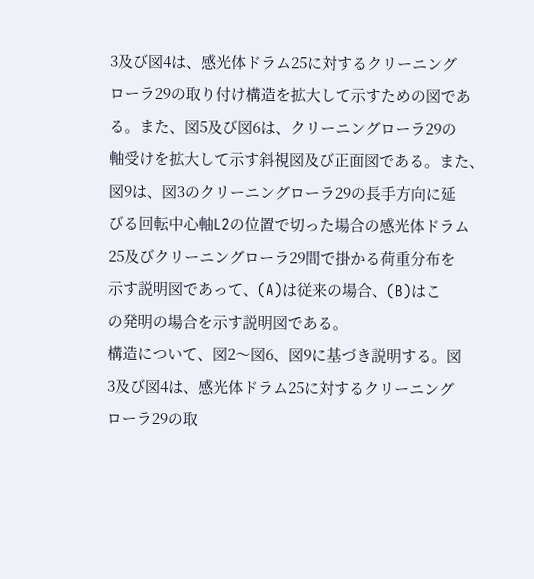3及び図4は、感光体ドラム25に対するクリーニング
ローラ29の取り付け構造を拡大して示すための図であ
る。また、図5及び図6は、クリーニングローラ29の
軸受けを拡大して示す斜視図及び正面図である。また、
図9は、図3のクリーニングローラ29の長手方向に延
びる回転中心軸L2の位置で切った場合の感光体ドラム
25及びクリーニングローラ29間で掛かる荷重分布を
示す説明図であって、(A)は従来の場合、(B)はこ
の発明の場合を示す説明図である。
構造について、図2〜図6、図9に基づき説明する。図
3及び図4は、感光体ドラム25に対するクリーニング
ローラ29の取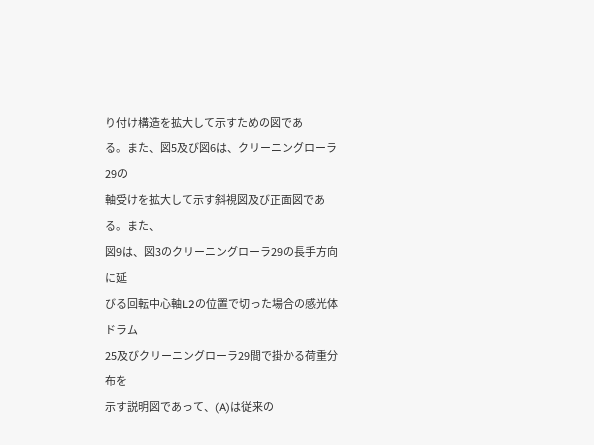り付け構造を拡大して示すための図であ
る。また、図5及び図6は、クリーニングローラ29の
軸受けを拡大して示す斜視図及び正面図である。また、
図9は、図3のクリーニングローラ29の長手方向に延
びる回転中心軸L2の位置で切った場合の感光体ドラム
25及びクリーニングローラ29間で掛かる荷重分布を
示す説明図であって、(A)は従来の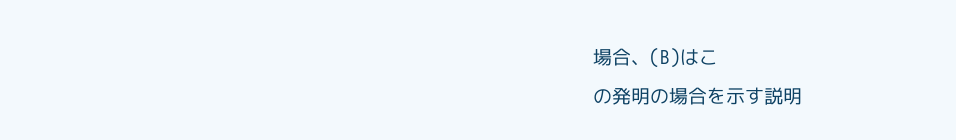場合、(B)はこ
の発明の場合を示す説明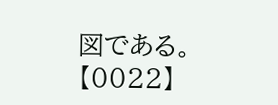図である。
【0022】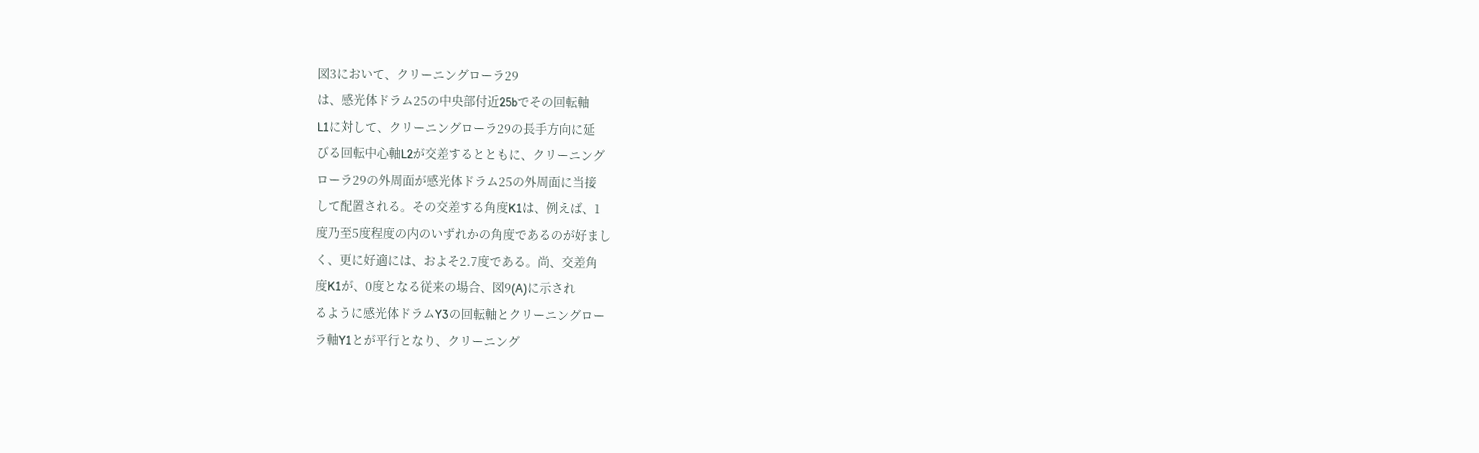図3において、クリーニングローラ29
は、感光体ドラム25の中央部付近25bでその回転軸
L1に対して、クリーニングローラ29の長手方向に延
びる回転中心軸L2が交差するとともに、クリーニング
ローラ29の外周面が感光体ドラム25の外周面に当接
して配置される。その交差する角度K1は、例えば、1
度乃至5度程度の内のいずれかの角度であるのが好まし
く、更に好適には、およそ2.7度である。尚、交差角
度K1が、0度となる従来の場合、図9(A)に示され
るように感光体ドラムY3の回転軸とクリーニングロー
ラ軸Y1とが平行となり、クリーニング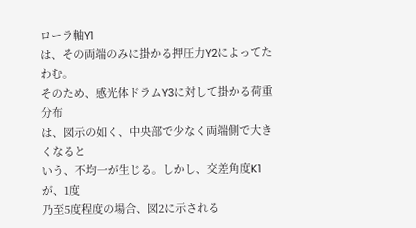ローラ軸Y1
は、その両端のみに掛かる押圧力Y2によってたわむ。
そのため、感光体ドラムY3に対して掛かる荷重分布
は、図示の如く、中央部で少なく両端側で大きくなると
いう、不均一が生じる。しかし、交差角度K1が、1度
乃至5度程度の場合、図2に示される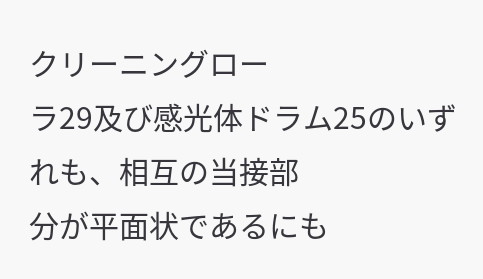クリーニングロー
ラ29及び感光体ドラム25のいずれも、相互の当接部
分が平面状であるにも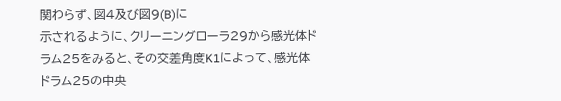関わらず、図4及び図9(B)に
示されるように、クリーニングローラ29から感光体ド
ラム25をみると、その交差角度K1によって、感光体
ドラム25の中央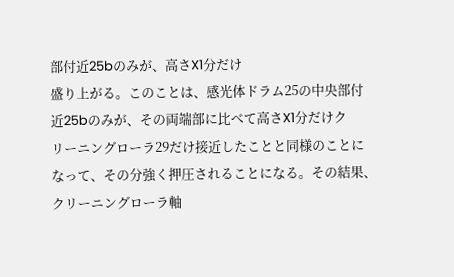部付近25bのみが、高さX1分だけ
盛り上がる。このことは、感光体ドラム25の中央部付
近25bのみが、その両端部に比べて高さX1分だけク
リーニングローラ29だけ接近したことと同様のことに
なって、その分強く押圧されることになる。その結果、
クリーニングローラ軸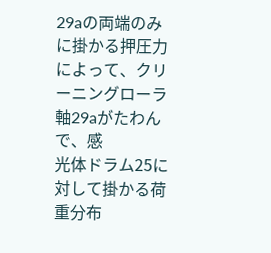29aの両端のみに掛かる押圧力
によって、クリーニングローラ軸29aがたわんで、感
光体ドラム25に対して掛かる荷重分布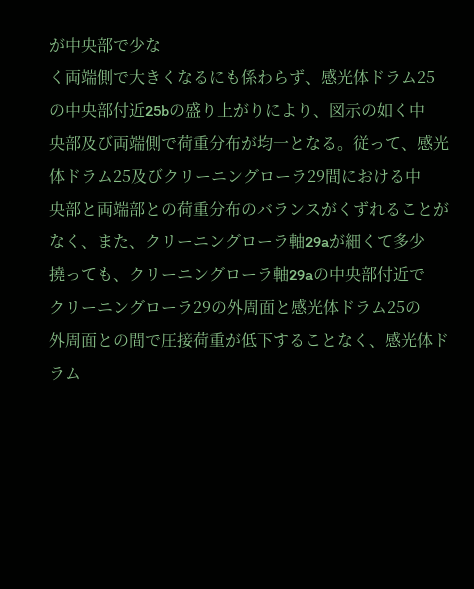が中央部で少な
く両端側で大きくなるにも係わらず、感光体ドラム25
の中央部付近25bの盛り上がりにより、図示の如く中
央部及び両端側で荷重分布が均一となる。従って、感光
体ドラム25及びクリーニングローラ29間における中
央部と両端部との荷重分布のバランスがくずれることが
なく、また、クリーニングローラ軸29aが細くて多少
撓っても、クリーニングローラ軸29aの中央部付近で
クリーニングローラ29の外周面と感光体ドラム25の
外周面との間で圧接荷重が低下することなく、感光体ド
ラム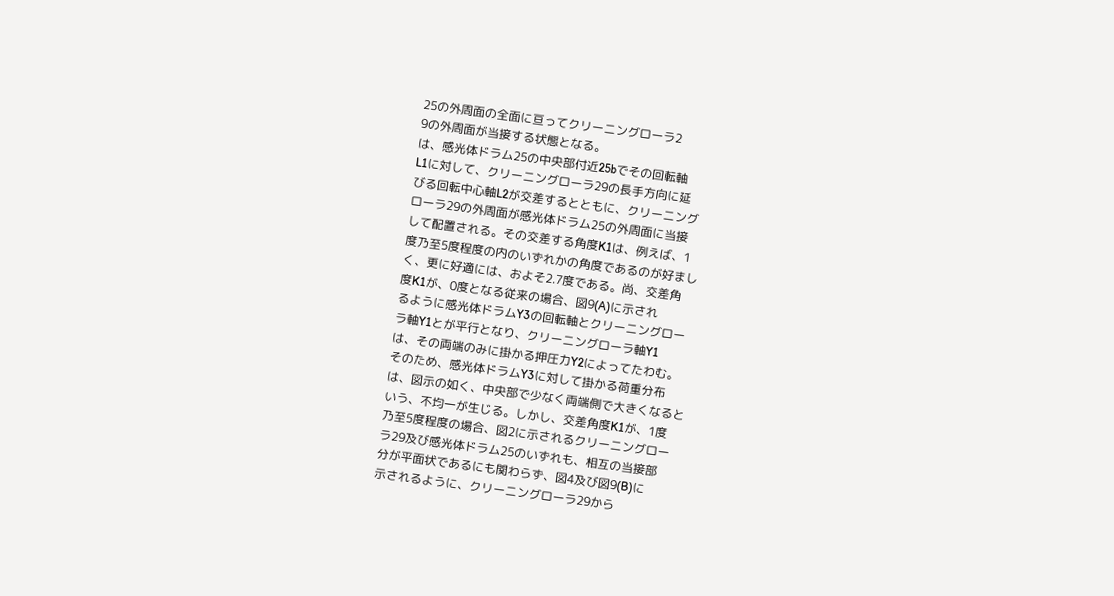25の外周面の全面に亘ってクリーニングローラ2
9の外周面が当接する状態となる。
は、感光体ドラム25の中央部付近25bでその回転軸
L1に対して、クリーニングローラ29の長手方向に延
びる回転中心軸L2が交差するとともに、クリーニング
ローラ29の外周面が感光体ドラム25の外周面に当接
して配置される。その交差する角度K1は、例えば、1
度乃至5度程度の内のいずれかの角度であるのが好まし
く、更に好適には、およそ2.7度である。尚、交差角
度K1が、0度となる従来の場合、図9(A)に示され
るように感光体ドラムY3の回転軸とクリーニングロー
ラ軸Y1とが平行となり、クリーニングローラ軸Y1
は、その両端のみに掛かる押圧力Y2によってたわむ。
そのため、感光体ドラムY3に対して掛かる荷重分布
は、図示の如く、中央部で少なく両端側で大きくなると
いう、不均一が生じる。しかし、交差角度K1が、1度
乃至5度程度の場合、図2に示されるクリーニングロー
ラ29及び感光体ドラム25のいずれも、相互の当接部
分が平面状であるにも関わらず、図4及び図9(B)に
示されるように、クリーニングローラ29から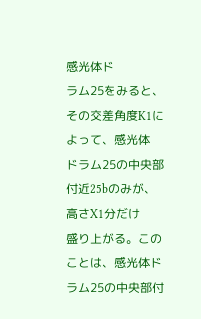感光体ド
ラム25をみると、その交差角度K1によって、感光体
ドラム25の中央部付近25bのみが、高さX1分だけ
盛り上がる。このことは、感光体ドラム25の中央部付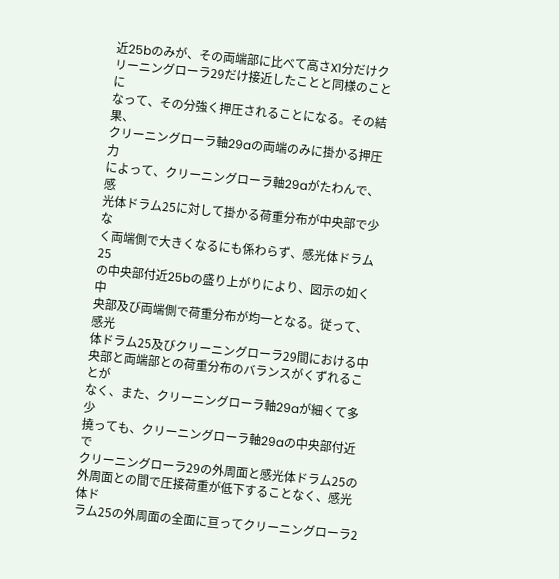近25bのみが、その両端部に比べて高さX1分だけク
リーニングローラ29だけ接近したことと同様のことに
なって、その分強く押圧されることになる。その結果、
クリーニングローラ軸29aの両端のみに掛かる押圧力
によって、クリーニングローラ軸29aがたわんで、感
光体ドラム25に対して掛かる荷重分布が中央部で少な
く両端側で大きくなるにも係わらず、感光体ドラム25
の中央部付近25bの盛り上がりにより、図示の如く中
央部及び両端側で荷重分布が均一となる。従って、感光
体ドラム25及びクリーニングローラ29間における中
央部と両端部との荷重分布のバランスがくずれることが
なく、また、クリーニングローラ軸29aが細くて多少
撓っても、クリーニングローラ軸29aの中央部付近で
クリーニングローラ29の外周面と感光体ドラム25の
外周面との間で圧接荷重が低下することなく、感光体ド
ラム25の外周面の全面に亘ってクリーニングローラ2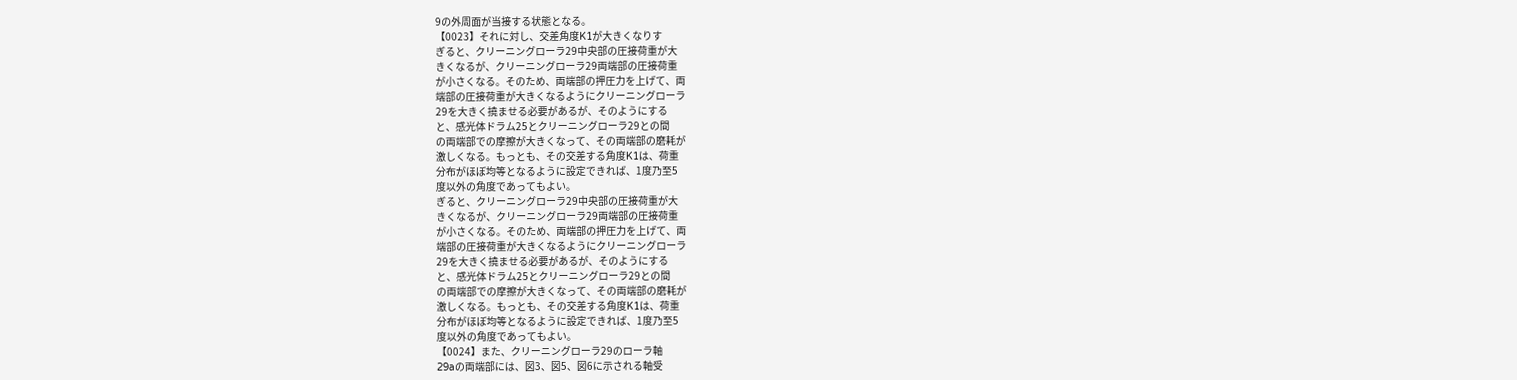9の外周面が当接する状態となる。
【0023】それに対し、交差角度K1が大きくなりす
ぎると、クリーニングローラ29中央部の圧接荷重が大
きくなるが、クリーニングローラ29両端部の圧接荷重
が小さくなる。そのため、両端部の押圧力を上げて、両
端部の圧接荷重が大きくなるようにクリーニングローラ
29を大きく撓ませる必要があるが、そのようにする
と、感光体ドラム25とクリーニングローラ29との間
の両端部での摩擦が大きくなって、その両端部の磨耗が
激しくなる。もっとも、その交差する角度K1は、荷重
分布がほぼ均等となるように設定できれば、1度乃至5
度以外の角度であってもよい。
ぎると、クリーニングローラ29中央部の圧接荷重が大
きくなるが、クリーニングローラ29両端部の圧接荷重
が小さくなる。そのため、両端部の押圧力を上げて、両
端部の圧接荷重が大きくなるようにクリーニングローラ
29を大きく撓ませる必要があるが、そのようにする
と、感光体ドラム25とクリーニングローラ29との間
の両端部での摩擦が大きくなって、その両端部の磨耗が
激しくなる。もっとも、その交差する角度K1は、荷重
分布がほぼ均等となるように設定できれば、1度乃至5
度以外の角度であってもよい。
【0024】また、クリーニングローラ29のローラ軸
29aの両端部には、図3、図5、図6に示される軸受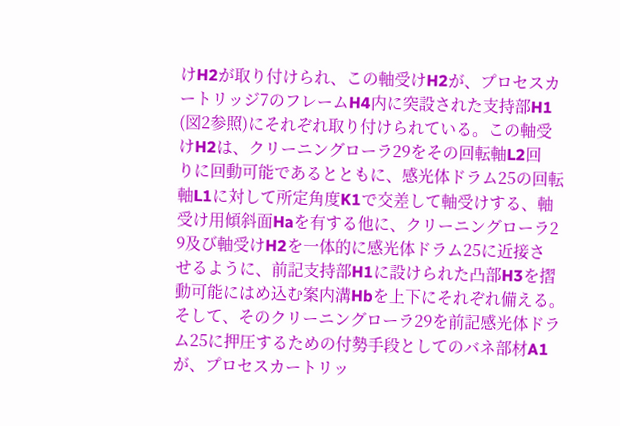けH2が取り付けられ、この軸受けH2が、プロセスカ
ートリッジ7のフレームH4内に突設された支持部H1
(図2参照)にそれぞれ取り付けられている。この軸受
けH2は、クリーニングローラ29をその回転軸L2回
りに回動可能であるとともに、感光体ドラム25の回転
軸L1に対して所定角度K1で交差して軸受けする、軸
受け用傾斜面Haを有する他に、クリーニングローラ2
9及び軸受けH2を一体的に感光体ドラム25に近接さ
せるように、前記支持部H1に設けられた凸部H3を摺
動可能にはめ込む案内溝Hbを上下にそれぞれ備える。
そして、そのクリーニングローラ29を前記感光体ドラ
ム25に押圧するための付勢手段としてのバネ部材A1
が、プロセスカートリッ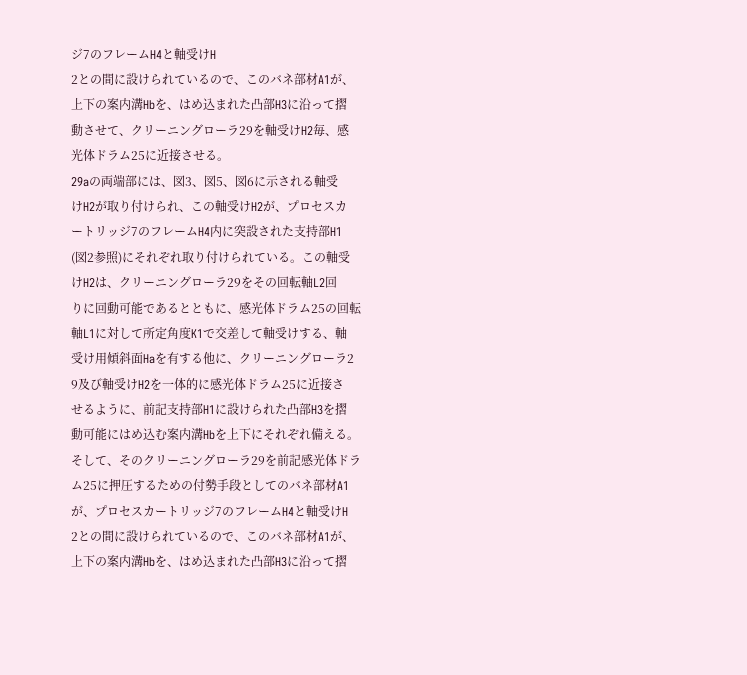ジ7のフレームH4と軸受けH
2との間に設けられているので、このバネ部材A1が、
上下の案内溝Hbを、はめ込まれた凸部H3に沿って摺
動させて、クリーニングローラ29を軸受けH2毎、感
光体ドラム25に近接させる。
29aの両端部には、図3、図5、図6に示される軸受
けH2が取り付けられ、この軸受けH2が、プロセスカ
ートリッジ7のフレームH4内に突設された支持部H1
(図2参照)にそれぞれ取り付けられている。この軸受
けH2は、クリーニングローラ29をその回転軸L2回
りに回動可能であるとともに、感光体ドラム25の回転
軸L1に対して所定角度K1で交差して軸受けする、軸
受け用傾斜面Haを有する他に、クリーニングローラ2
9及び軸受けH2を一体的に感光体ドラム25に近接さ
せるように、前記支持部H1に設けられた凸部H3を摺
動可能にはめ込む案内溝Hbを上下にそれぞれ備える。
そして、そのクリーニングローラ29を前記感光体ドラ
ム25に押圧するための付勢手段としてのバネ部材A1
が、プロセスカートリッジ7のフレームH4と軸受けH
2との間に設けられているので、このバネ部材A1が、
上下の案内溝Hbを、はめ込まれた凸部H3に沿って摺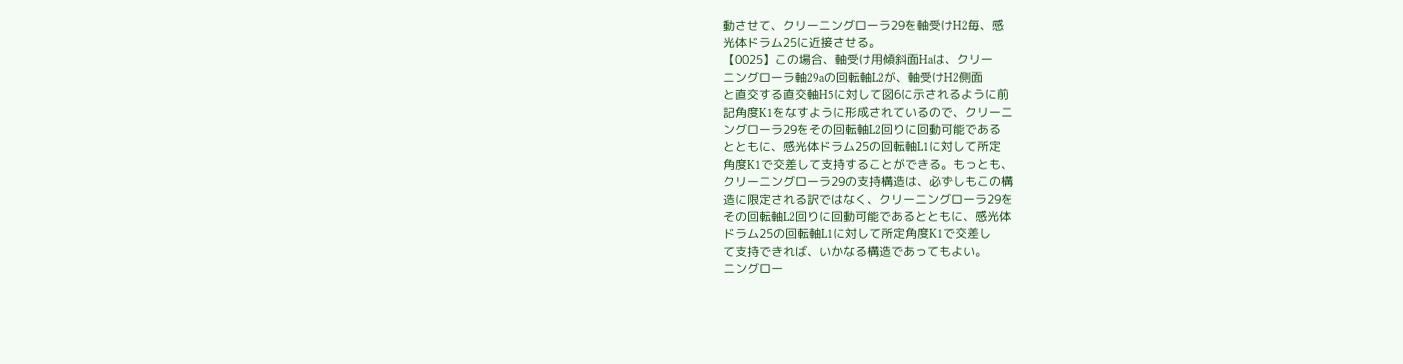動させて、クリーニングローラ29を軸受けH2毎、感
光体ドラム25に近接させる。
【0025】この場合、軸受け用傾斜面Haは、クリー
ニングローラ軸29aの回転軸L2が、軸受けH2側面
と直交する直交軸H5に対して図6に示されるように前
記角度K1をなすように形成されているので、クリーニ
ングローラ29をその回転軸L2回りに回動可能である
とともに、感光体ドラム25の回転軸L1に対して所定
角度K1で交差して支持することができる。もっとも、
クリーニングローラ29の支持構造は、必ずしもこの構
造に限定される訳ではなく、クリーニングローラ29を
その回転軸L2回りに回動可能であるとともに、感光体
ドラム25の回転軸L1に対して所定角度K1で交差し
て支持できれば、いかなる構造であってもよい。
ニングロー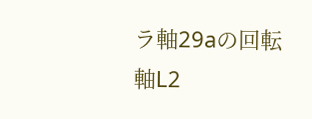ラ軸29aの回転軸L2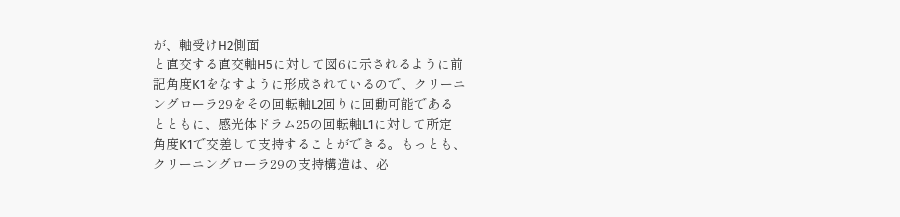が、軸受けH2側面
と直交する直交軸H5に対して図6に示されるように前
記角度K1をなすように形成されているので、クリーニ
ングローラ29をその回転軸L2回りに回動可能である
とともに、感光体ドラム25の回転軸L1に対して所定
角度K1で交差して支持することができる。もっとも、
クリーニングローラ29の支持構造は、必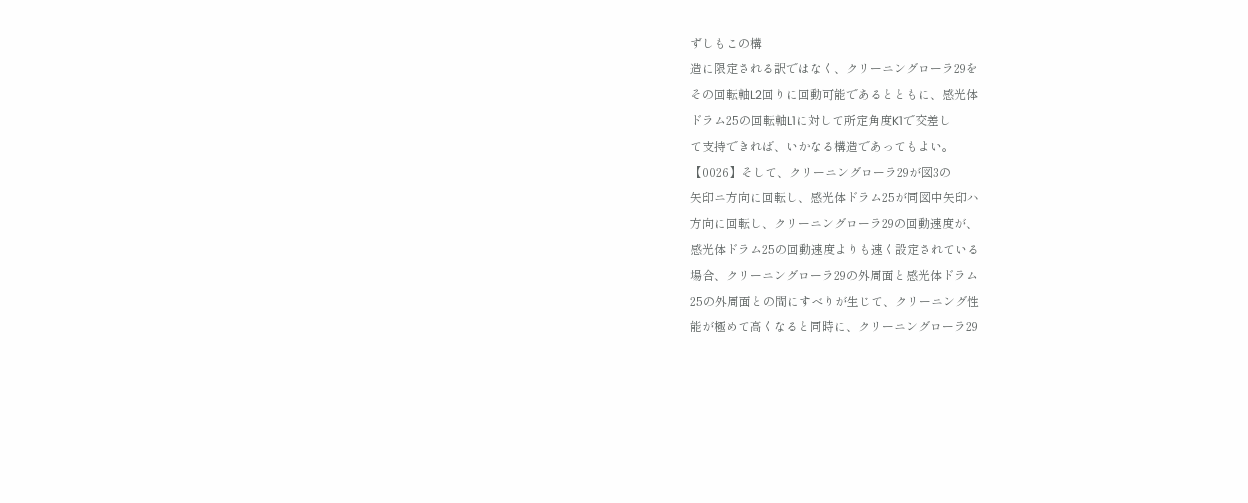ずしもこの構
造に限定される訳ではなく、クリーニングローラ29を
その回転軸L2回りに回動可能であるとともに、感光体
ドラム25の回転軸L1に対して所定角度K1で交差し
て支持できれば、いかなる構造であってもよい。
【0026】そして、クリーニングローラ29が図3の
矢印ニ方向に回転し、感光体ドラム25が同図中矢印ハ
方向に回転し、クリーニングローラ29の回動速度が、
感光体ドラム25の回動速度よりも速く設定されている
場合、クリーニングローラ29の外周面と感光体ドラム
25の外周面との間にすべりが生じて、クリーニング性
能が極めて高くなると同時に、クリーニングローラ29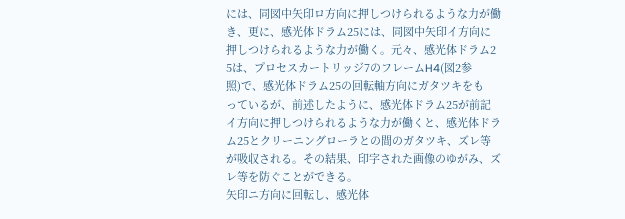には、同図中矢印ロ方向に押しつけられるような力が働
き、更に、感光体ドラム25には、同図中矢印イ方向に
押しつけられるような力が働く。元々、感光体ドラム2
5は、プロセスカートリッジ7のフレームH4(図2参
照)で、感光体ドラム25の回転軸方向にガタツキをも
っているが、前述したように、感光体ドラム25が前記
イ方向に押しつけられるような力が働くと、感光体ドラ
ム25とクリーニングローラとの間のガタツキ、ズレ等
が吸収される。その結果、印字された画像のゆがみ、ズ
レ等を防ぐことができる。
矢印ニ方向に回転し、感光体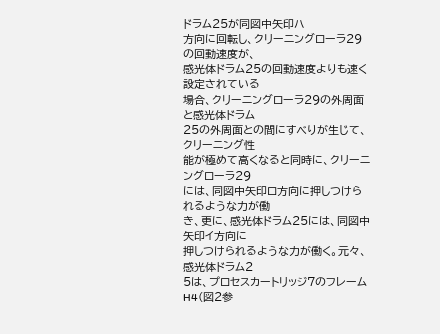ドラム25が同図中矢印ハ
方向に回転し、クリーニングローラ29の回動速度が、
感光体ドラム25の回動速度よりも速く設定されている
場合、クリーニングローラ29の外周面と感光体ドラム
25の外周面との間にすべりが生じて、クリーニング性
能が極めて高くなると同時に、クリーニングローラ29
には、同図中矢印ロ方向に押しつけられるような力が働
き、更に、感光体ドラム25には、同図中矢印イ方向に
押しつけられるような力が働く。元々、感光体ドラム2
5は、プロセスカートリッジ7のフレームH4(図2参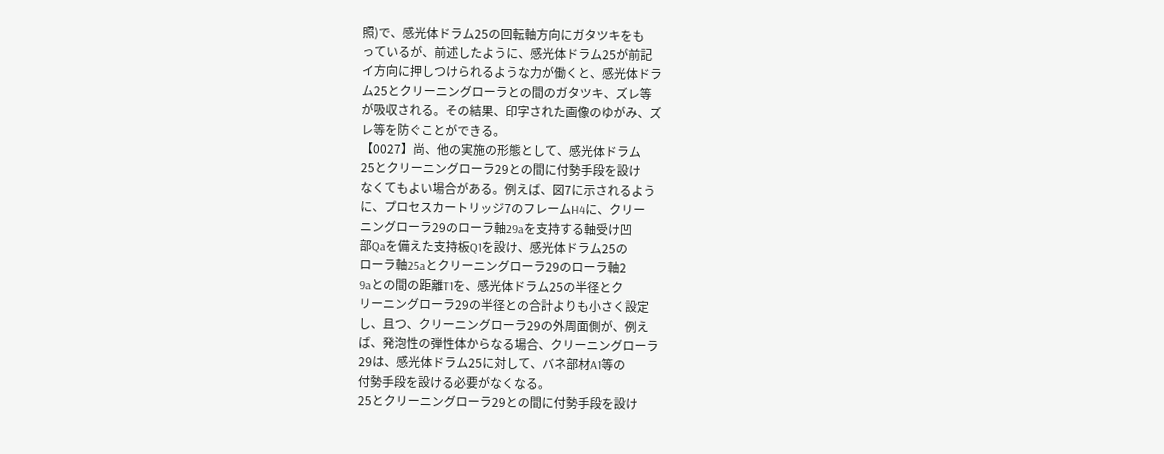照)で、感光体ドラム25の回転軸方向にガタツキをも
っているが、前述したように、感光体ドラム25が前記
イ方向に押しつけられるような力が働くと、感光体ドラ
ム25とクリーニングローラとの間のガタツキ、ズレ等
が吸収される。その結果、印字された画像のゆがみ、ズ
レ等を防ぐことができる。
【0027】尚、他の実施の形態として、感光体ドラム
25とクリーニングローラ29との間に付勢手段を設け
なくてもよい場合がある。例えば、図7に示されるよう
に、プロセスカートリッジ7のフレームH4に、クリー
ニングローラ29のローラ軸29aを支持する軸受け凹
部Qaを備えた支持板Q1を設け、感光体ドラム25の
ローラ軸25aとクリーニングローラ29のローラ軸2
9aとの間の距離T1を、感光体ドラム25の半径とク
リーニングローラ29の半径との合計よりも小さく設定
し、且つ、クリーニングローラ29の外周面側が、例え
ば、発泡性の弾性体からなる場合、クリーニングローラ
29は、感光体ドラム25に対して、バネ部材A1等の
付勢手段を設ける必要がなくなる。
25とクリーニングローラ29との間に付勢手段を設け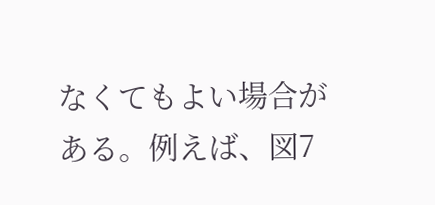なくてもよい場合がある。例えば、図7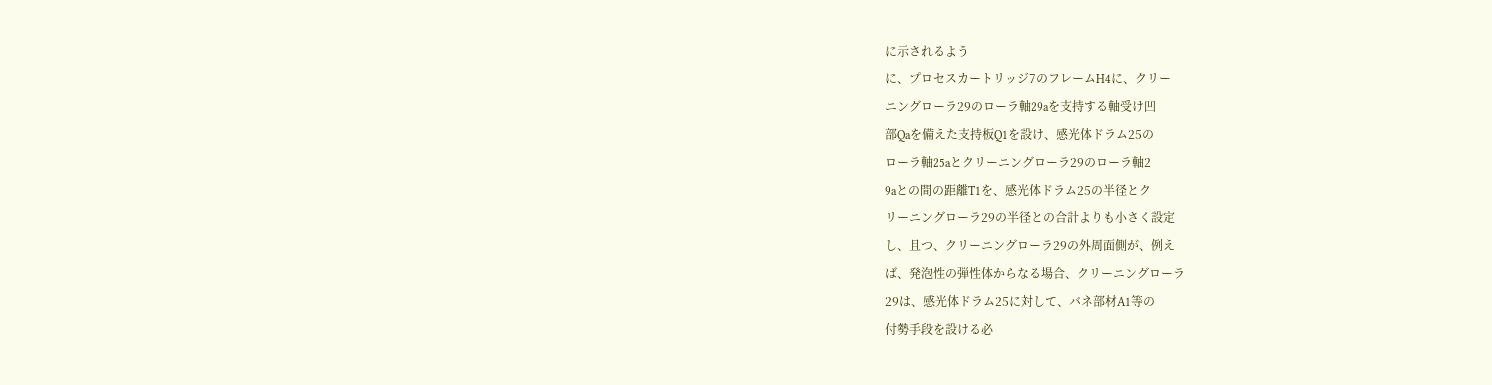に示されるよう
に、プロセスカートリッジ7のフレームH4に、クリー
ニングローラ29のローラ軸29aを支持する軸受け凹
部Qaを備えた支持板Q1を設け、感光体ドラム25の
ローラ軸25aとクリーニングローラ29のローラ軸2
9aとの間の距離T1を、感光体ドラム25の半径とク
リーニングローラ29の半径との合計よりも小さく設定
し、且つ、クリーニングローラ29の外周面側が、例え
ば、発泡性の弾性体からなる場合、クリーニングローラ
29は、感光体ドラム25に対して、バネ部材A1等の
付勢手段を設ける必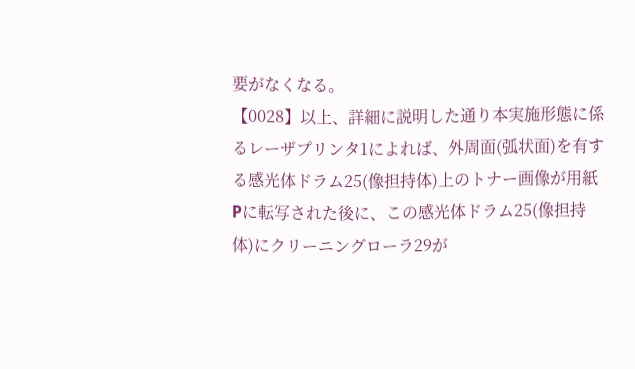要がなくなる。
【0028】以上、詳細に説明した通り本実施形態に係
るレーザプリンタ1によれば、外周面(弧状面)を有す
る感光体ドラム25(像担持体)上のトナー画像が用紙
Pに転写された後に、この感光体ドラム25(像担持
体)にクリーニングローラ29が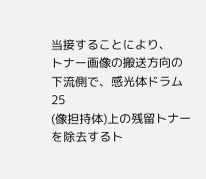当接することにより、
トナー画像の搬送方向の下流側で、感光体ドラム25
(像担持体)上の残留トナーを除去するト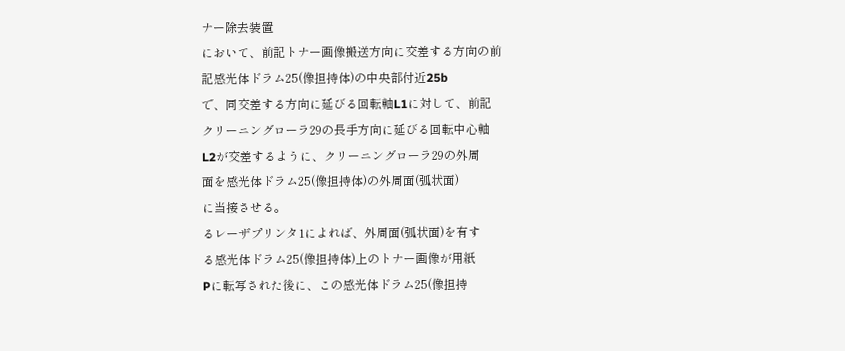ナー除去装置
において、前記トナー画像搬送方向に交差する方向の前
記感光体ドラム25(像担持体)の中央部付近25b
で、同交差する方向に延びる回転軸L1に対して、前記
クリーニングローラ29の長手方向に延びる回転中心軸
L2が交差するように、クリーニングローラ29の外周
面を感光体ドラム25(像担持体)の外周面(弧状面)
に当接させる。
るレーザプリンタ1によれば、外周面(弧状面)を有す
る感光体ドラム25(像担持体)上のトナー画像が用紙
Pに転写された後に、この感光体ドラム25(像担持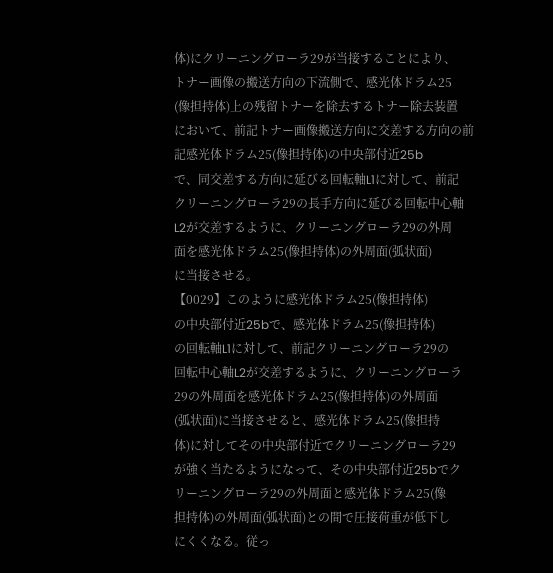体)にクリーニングローラ29が当接することにより、
トナー画像の搬送方向の下流側で、感光体ドラム25
(像担持体)上の残留トナーを除去するトナー除去装置
において、前記トナー画像搬送方向に交差する方向の前
記感光体ドラム25(像担持体)の中央部付近25b
で、同交差する方向に延びる回転軸L1に対して、前記
クリーニングローラ29の長手方向に延びる回転中心軸
L2が交差するように、クリーニングローラ29の外周
面を感光体ドラム25(像担持体)の外周面(弧状面)
に当接させる。
【0029】このように感光体ドラム25(像担持体)
の中央部付近25bで、感光体ドラム25(像担持体)
の回転軸L1に対して、前記クリーニングローラ29の
回転中心軸L2が交差するように、クリーニングローラ
29の外周面を感光体ドラム25(像担持体)の外周面
(弧状面)に当接させると、感光体ドラム25(像担持
体)に対してその中央部付近でクリーニングローラ29
が強く当たるようになって、その中央部付近25bでク
リーニングローラ29の外周面と感光体ドラム25(像
担持体)の外周面(弧状面)との間で圧接荷重が低下し
にくくなる。従っ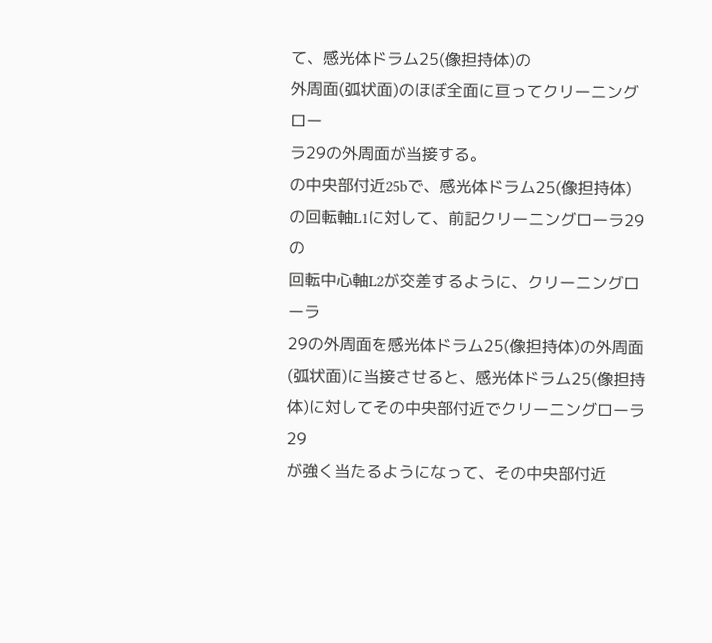て、感光体ドラム25(像担持体)の
外周面(弧状面)のほぼ全面に亘ってクリーニングロー
ラ29の外周面が当接する。
の中央部付近25bで、感光体ドラム25(像担持体)
の回転軸L1に対して、前記クリーニングローラ29の
回転中心軸L2が交差するように、クリーニングローラ
29の外周面を感光体ドラム25(像担持体)の外周面
(弧状面)に当接させると、感光体ドラム25(像担持
体)に対してその中央部付近でクリーニングローラ29
が強く当たるようになって、その中央部付近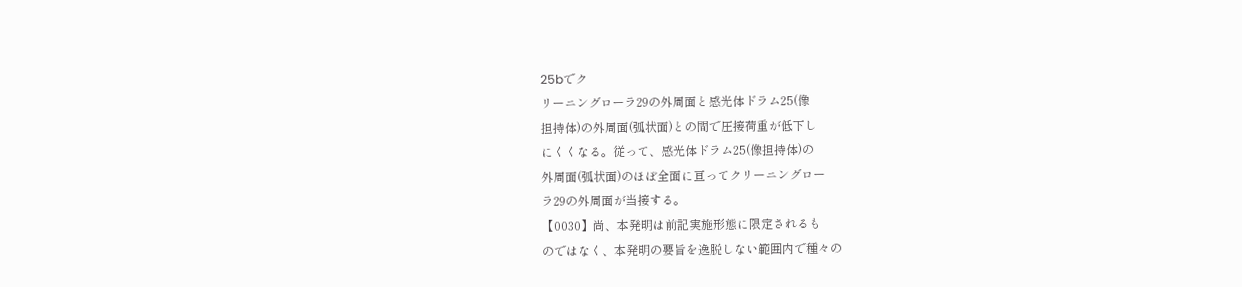25bでク
リーニングローラ29の外周面と感光体ドラム25(像
担持体)の外周面(弧状面)との間で圧接荷重が低下し
にくくなる。従って、感光体ドラム25(像担持体)の
外周面(弧状面)のほぼ全面に亘ってクリーニングロー
ラ29の外周面が当接する。
【0030】尚、本発明は前記実施形態に限定されるも
のではなく、本発明の要旨を逸脱しない範囲内で種々の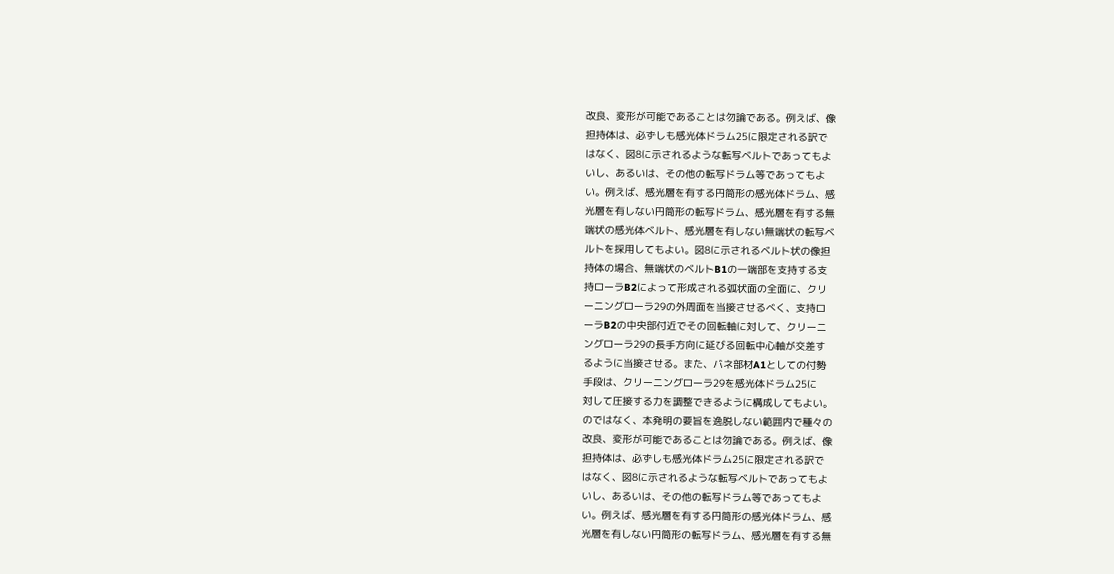改良、変形が可能であることは勿論である。例えば、像
担持体は、必ずしも感光体ドラム25に限定される訳で
はなく、図8に示されるような転写ベルトであってもよ
いし、あるいは、その他の転写ドラム等であってもよ
い。例えば、感光層を有する円筒形の感光体ドラム、感
光層を有しない円筒形の転写ドラム、感光層を有する無
端状の感光体ベルト、感光層を有しない無端状の転写ベ
ルトを採用してもよい。図8に示されるベルト状の像担
持体の場合、無端状のベルトB1の一端部を支持する支
持ローラB2によって形成される弧状面の全面に、クリ
ーニングローラ29の外周面を当接させるべく、支持ロ
ーラB2の中央部付近でその回転軸に対して、クリーニ
ングローラ29の長手方向に延びる回転中心軸が交差す
るように当接させる。また、バネ部材A1としての付勢
手段は、クリーニングローラ29を感光体ドラム25に
対して圧接する力を調整できるように構成してもよい。
のではなく、本発明の要旨を逸脱しない範囲内で種々の
改良、変形が可能であることは勿論である。例えば、像
担持体は、必ずしも感光体ドラム25に限定される訳で
はなく、図8に示されるような転写ベルトであってもよ
いし、あるいは、その他の転写ドラム等であってもよ
い。例えば、感光層を有する円筒形の感光体ドラム、感
光層を有しない円筒形の転写ドラム、感光層を有する無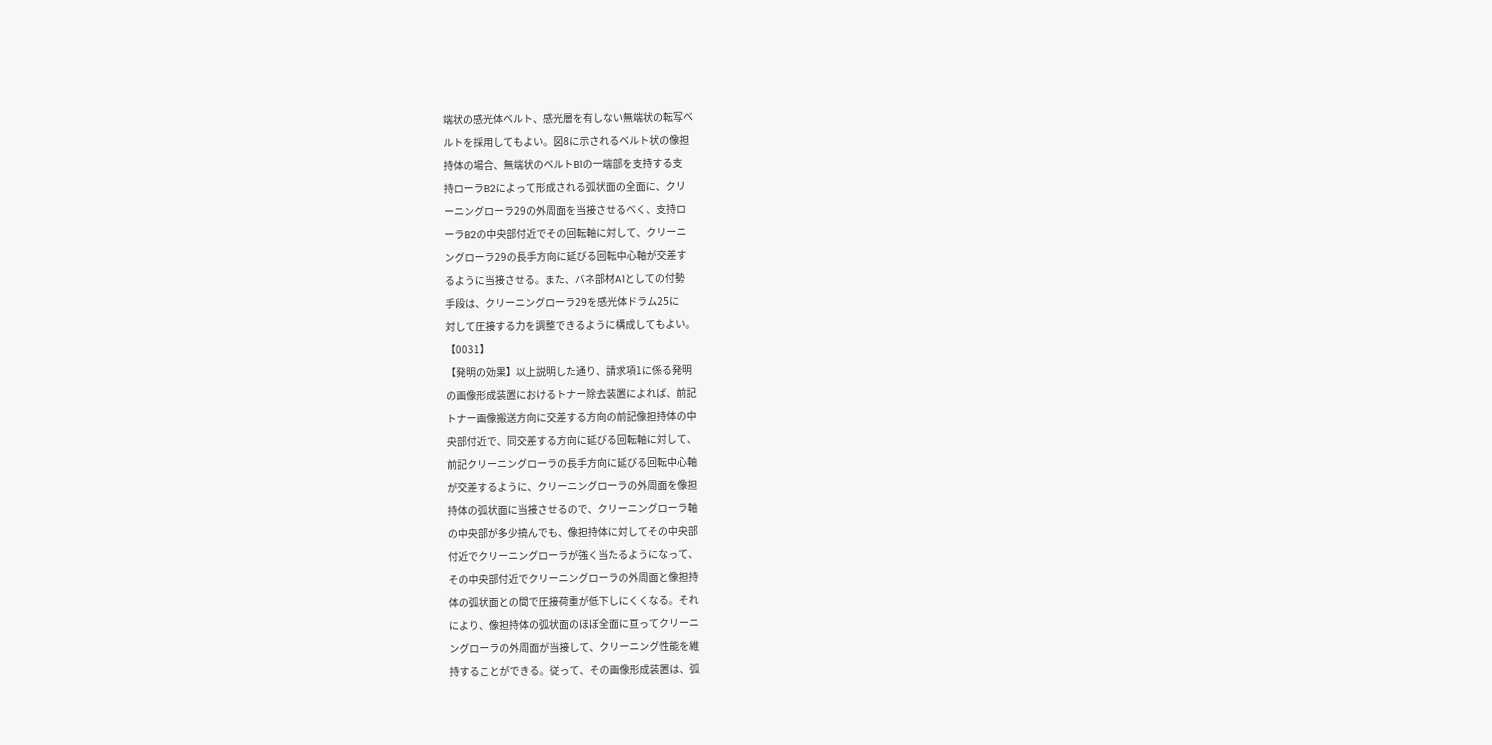端状の感光体ベルト、感光層を有しない無端状の転写ベ
ルトを採用してもよい。図8に示されるベルト状の像担
持体の場合、無端状のベルトB1の一端部を支持する支
持ローラB2によって形成される弧状面の全面に、クリ
ーニングローラ29の外周面を当接させるべく、支持ロ
ーラB2の中央部付近でその回転軸に対して、クリーニ
ングローラ29の長手方向に延びる回転中心軸が交差す
るように当接させる。また、バネ部材A1としての付勢
手段は、クリーニングローラ29を感光体ドラム25に
対して圧接する力を調整できるように構成してもよい。
【0031】
【発明の効果】以上説明した通り、請求項1に係る発明
の画像形成装置におけるトナー除去装置によれば、前記
トナー画像搬送方向に交差する方向の前記像担持体の中
央部付近で、同交差する方向に延びる回転軸に対して、
前記クリーニングローラの長手方向に延びる回転中心軸
が交差するように、クリーニングローラの外周面を像担
持体の弧状面に当接させるので、クリーニングローラ軸
の中央部が多少撓んでも、像担持体に対してその中央部
付近でクリーニングローラが強く当たるようになって、
その中央部付近でクリーニングローラの外周面と像担持
体の弧状面との間で圧接荷重が低下しにくくなる。それ
により、像担持体の弧状面のほぼ全面に亘ってクリーニ
ングローラの外周面が当接して、クリーニング性能を維
持することができる。従って、その画像形成装置は、弧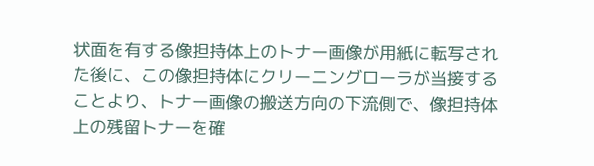状面を有する像担持体上のトナー画像が用紙に転写され
た後に、この像担持体にクリーニングローラが当接する
ことより、トナー画像の搬送方向の下流側で、像担持体
上の残留トナーを確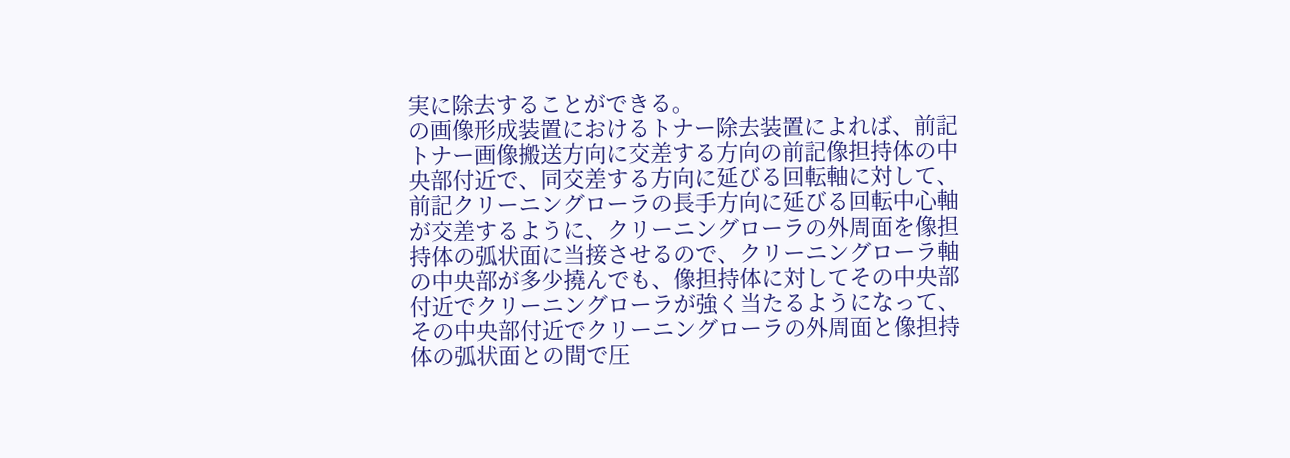実に除去することができる。
の画像形成装置におけるトナー除去装置によれば、前記
トナー画像搬送方向に交差する方向の前記像担持体の中
央部付近で、同交差する方向に延びる回転軸に対して、
前記クリーニングローラの長手方向に延びる回転中心軸
が交差するように、クリーニングローラの外周面を像担
持体の弧状面に当接させるので、クリーニングローラ軸
の中央部が多少撓んでも、像担持体に対してその中央部
付近でクリーニングローラが強く当たるようになって、
その中央部付近でクリーニングローラの外周面と像担持
体の弧状面との間で圧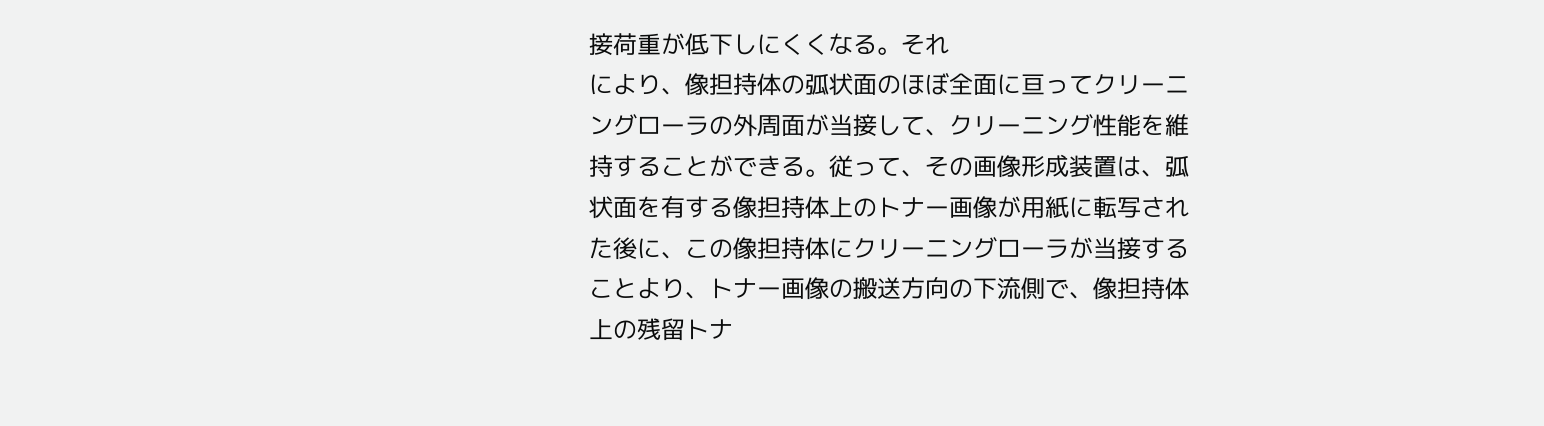接荷重が低下しにくくなる。それ
により、像担持体の弧状面のほぼ全面に亘ってクリーニ
ングローラの外周面が当接して、クリーニング性能を維
持することができる。従って、その画像形成装置は、弧
状面を有する像担持体上のトナー画像が用紙に転写され
た後に、この像担持体にクリーニングローラが当接する
ことより、トナー画像の搬送方向の下流側で、像担持体
上の残留トナ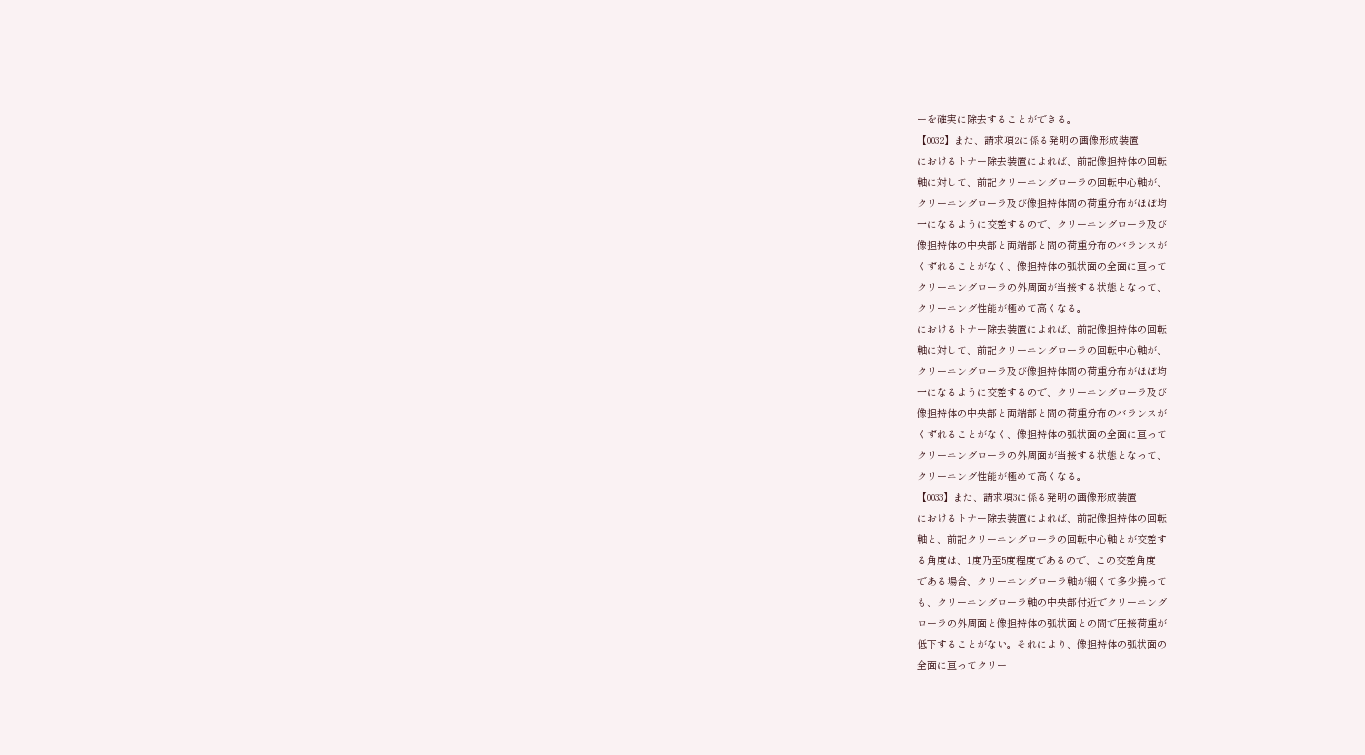ーを確実に除去することができる。
【0032】また、請求項2に係る発明の画像形成装置
におけるトナー除去装置によれば、前記像担持体の回転
軸に対して、前記クリーニングローラの回転中心軸が、
クリーニングローラ及び像担持体間の荷重分布がほぼ均
一になるように交差するので、クリーニングローラ及び
像担持体の中央部と両端部と間の荷重分布のバランスが
くずれることがなく、像担持体の弧状面の全面に亘って
クリーニングローラの外周面が当接する状態となって、
クリーニング性能が極めて高くなる。
におけるトナー除去装置によれば、前記像担持体の回転
軸に対して、前記クリーニングローラの回転中心軸が、
クリーニングローラ及び像担持体間の荷重分布がほぼ均
一になるように交差するので、クリーニングローラ及び
像担持体の中央部と両端部と間の荷重分布のバランスが
くずれることがなく、像担持体の弧状面の全面に亘って
クリーニングローラの外周面が当接する状態となって、
クリーニング性能が極めて高くなる。
【0033】また、請求項3に係る発明の画像形成装置
におけるトナー除去装置によれば、前記像担持体の回転
軸と、前記クリーニングローラの回転中心軸とが交差す
る角度は、1度乃至5度程度であるので、この交差角度
である場合、クリーニングローラ軸が細くて多少撓って
も、クリーニングローラ軸の中央部付近でクリーニング
ローラの外周面と像担持体の弧状面との間で圧接荷重が
低下することがない。それにより、像担持体の弧状面の
全面に亘ってクリー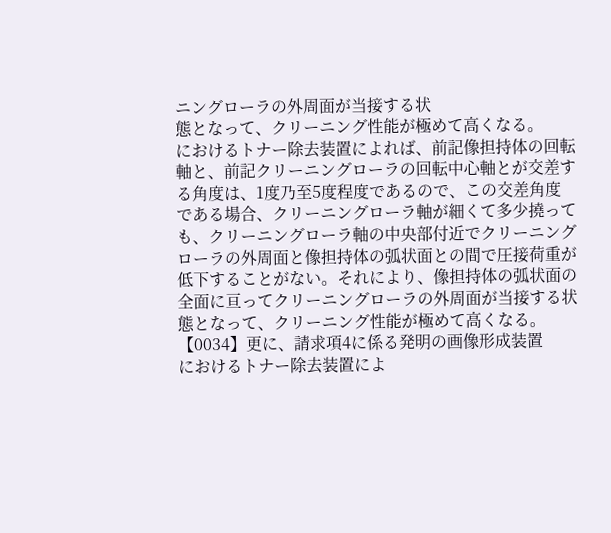ニングローラの外周面が当接する状
態となって、クリーニング性能が極めて高くなる。
におけるトナー除去装置によれば、前記像担持体の回転
軸と、前記クリーニングローラの回転中心軸とが交差す
る角度は、1度乃至5度程度であるので、この交差角度
である場合、クリーニングローラ軸が細くて多少撓って
も、クリーニングローラ軸の中央部付近でクリーニング
ローラの外周面と像担持体の弧状面との間で圧接荷重が
低下することがない。それにより、像担持体の弧状面の
全面に亘ってクリーニングローラの外周面が当接する状
態となって、クリーニング性能が極めて高くなる。
【0034】更に、請求項4に係る発明の画像形成装置
におけるトナー除去装置によ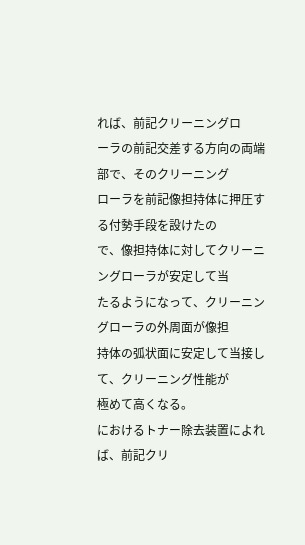れば、前記クリーニングロ
ーラの前記交差する方向の両端部で、そのクリーニング
ローラを前記像担持体に押圧する付勢手段を設けたの
で、像担持体に対してクリーニングローラが安定して当
たるようになって、クリーニングローラの外周面が像担
持体の弧状面に安定して当接して、クリーニング性能が
極めて高くなる。
におけるトナー除去装置によれば、前記クリ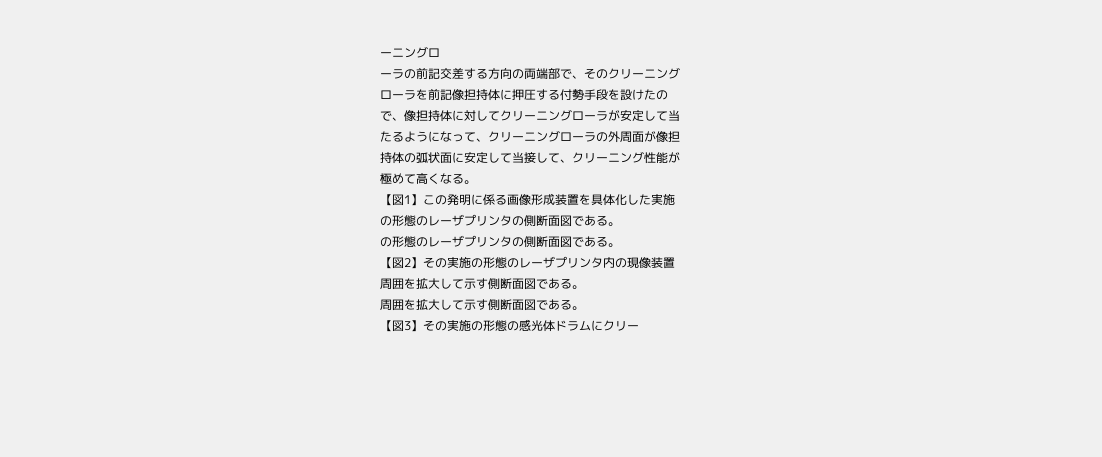ーニングロ
ーラの前記交差する方向の両端部で、そのクリーニング
ローラを前記像担持体に押圧する付勢手段を設けたの
で、像担持体に対してクリーニングローラが安定して当
たるようになって、クリーニングローラの外周面が像担
持体の弧状面に安定して当接して、クリーニング性能が
極めて高くなる。
【図1】この発明に係る画像形成装置を具体化した実施
の形態のレーザプリンタの側断面図である。
の形態のレーザプリンタの側断面図である。
【図2】その実施の形態のレーザプリンタ内の現像装置
周囲を拡大して示す側断面図である。
周囲を拡大して示す側断面図である。
【図3】その実施の形態の感光体ドラムにクリー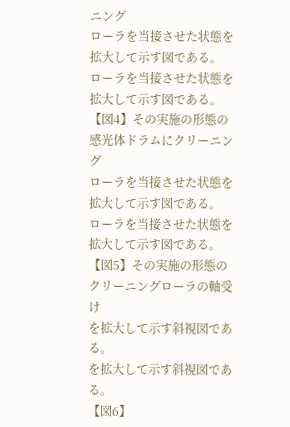ニング
ローラを当接させた状態を拡大して示す図である。
ローラを当接させた状態を拡大して示す図である。
【図4】その実施の形態の感光体ドラムにクリーニング
ローラを当接させた状態を拡大して示す図である。
ローラを当接させた状態を拡大して示す図である。
【図5】その実施の形態のクリーニングローラの軸受け
を拡大して示す斜視図である。
を拡大して示す斜視図である。
【図6】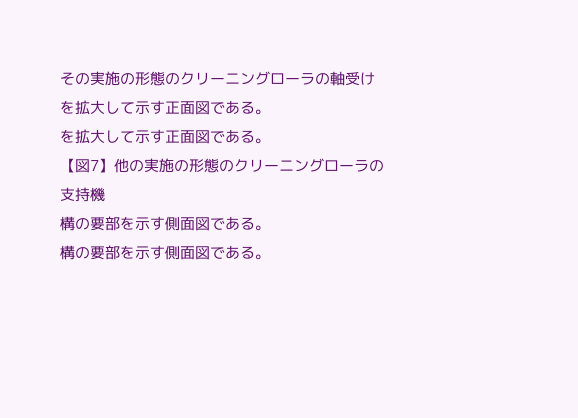その実施の形態のクリーニングローラの軸受け
を拡大して示す正面図である。
を拡大して示す正面図である。
【図7】他の実施の形態のクリーニングローラの支持機
構の要部を示す側面図である。
構の要部を示す側面図である。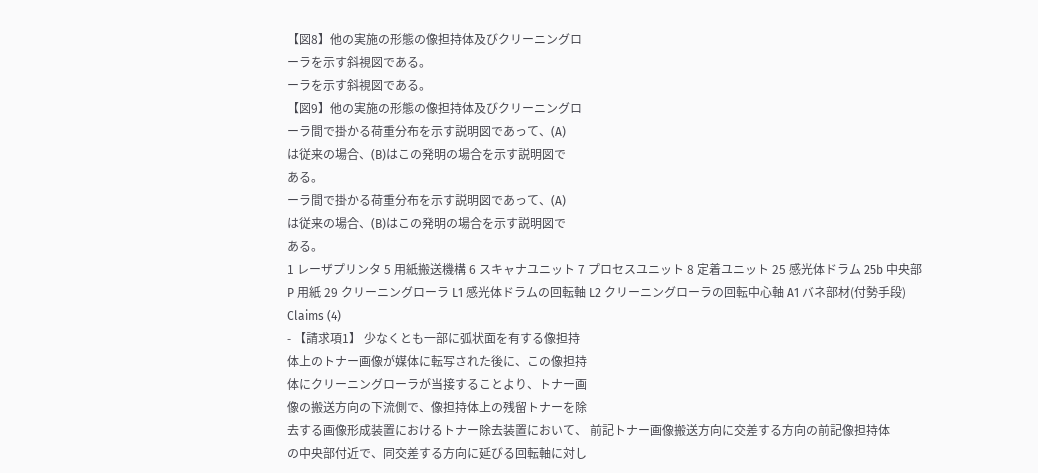【図8】他の実施の形態の像担持体及びクリーニングロ
ーラを示す斜視図である。
ーラを示す斜視図である。
【図9】他の実施の形態の像担持体及びクリーニングロ
ーラ間で掛かる荷重分布を示す説明図であって、(A)
は従来の場合、(B)はこの発明の場合を示す説明図で
ある。
ーラ間で掛かる荷重分布を示す説明図であって、(A)
は従来の場合、(B)はこの発明の場合を示す説明図で
ある。
1 レーザプリンタ 5 用紙搬送機構 6 スキャナユニット 7 プロセスユニット 8 定着ユニット 25 感光体ドラム 25b 中央部 P 用紙 29 クリーニングローラ L1 感光体ドラムの回転軸 L2 クリーニングローラの回転中心軸 A1 バネ部材(付勢手段)
Claims (4)
- 【請求項1】 少なくとも一部に弧状面を有する像担持
体上のトナー画像が媒体に転写された後に、この像担持
体にクリーニングローラが当接することより、トナー画
像の搬送方向の下流側で、像担持体上の残留トナーを除
去する画像形成装置におけるトナー除去装置において、 前記トナー画像搬送方向に交差する方向の前記像担持体
の中央部付近で、同交差する方向に延びる回転軸に対し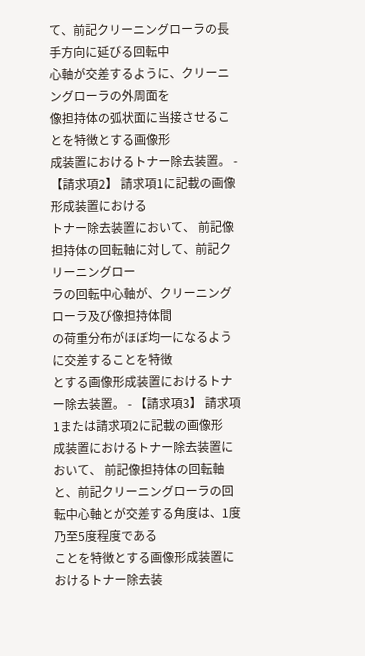て、前記クリーニングローラの長手方向に延びる回転中
心軸が交差するように、クリーニングローラの外周面を
像担持体の弧状面に当接させることを特徴とする画像形
成装置におけるトナー除去装置。 - 【請求項2】 請求項1に記載の画像形成装置における
トナー除去装置において、 前記像担持体の回転軸に対して、前記クリーニングロー
ラの回転中心軸が、クリーニングローラ及び像担持体間
の荷重分布がほぼ均一になるように交差することを特徴
とする画像形成装置におけるトナー除去装置。 - 【請求項3】 請求項1または請求項2に記載の画像形
成装置におけるトナー除去装置において、 前記像担持体の回転軸と、前記クリーニングローラの回
転中心軸とが交差する角度は、1度乃至5度程度である
ことを特徴とする画像形成装置におけるトナー除去装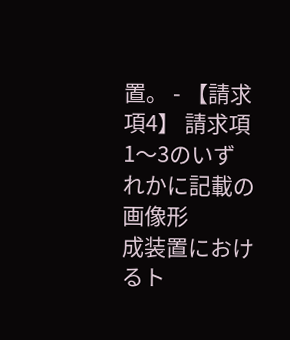置。 - 【請求項4】 請求項1〜3のいずれかに記載の画像形
成装置におけるト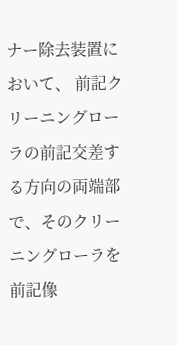ナー除去装置において、 前記クリーニングローラの前記交差する方向の両端部
で、そのクリーニングローラを前記像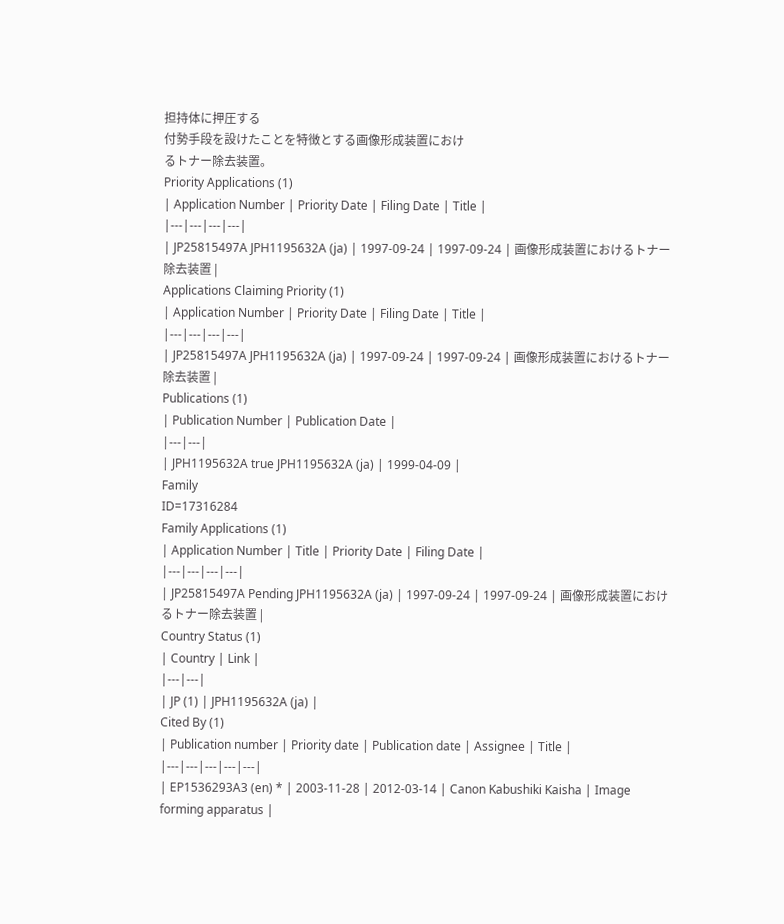担持体に押圧する
付勢手段を設けたことを特徴とする画像形成装置におけ
るトナー除去装置。
Priority Applications (1)
| Application Number | Priority Date | Filing Date | Title |
|---|---|---|---|
| JP25815497A JPH1195632A (ja) | 1997-09-24 | 1997-09-24 | 画像形成装置におけるトナー除去装置 |
Applications Claiming Priority (1)
| Application Number | Priority Date | Filing Date | Title |
|---|---|---|---|
| JP25815497A JPH1195632A (ja) | 1997-09-24 | 1997-09-24 | 画像形成装置におけるトナー除去装置 |
Publications (1)
| Publication Number | Publication Date |
|---|---|
| JPH1195632A true JPH1195632A (ja) | 1999-04-09 |
Family
ID=17316284
Family Applications (1)
| Application Number | Title | Priority Date | Filing Date |
|---|---|---|---|
| JP25815497A Pending JPH1195632A (ja) | 1997-09-24 | 1997-09-24 | 画像形成装置におけるトナー除去装置 |
Country Status (1)
| Country | Link |
|---|---|
| JP (1) | JPH1195632A (ja) |
Cited By (1)
| Publication number | Priority date | Publication date | Assignee | Title |
|---|---|---|---|---|
| EP1536293A3 (en) * | 2003-11-28 | 2012-03-14 | Canon Kabushiki Kaisha | Image forming apparatus |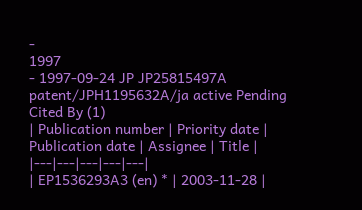-
1997
- 1997-09-24 JP JP25815497A patent/JPH1195632A/ja active Pending
Cited By (1)
| Publication number | Priority date | Publication date | Assignee | Title |
|---|---|---|---|---|
| EP1536293A3 (en) * | 2003-11-28 |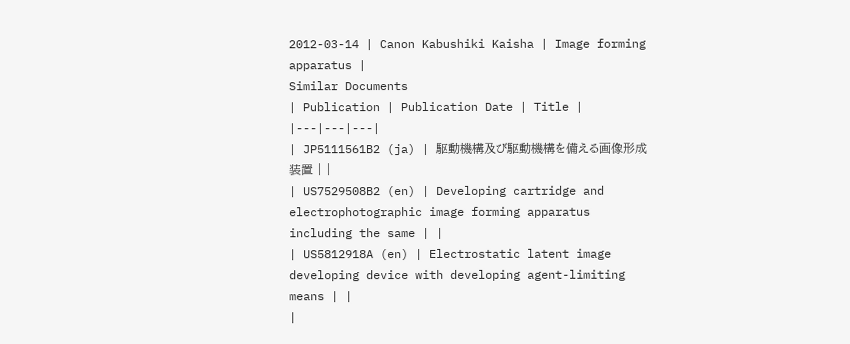2012-03-14 | Canon Kabushiki Kaisha | Image forming apparatus |
Similar Documents
| Publication | Publication Date | Title |
|---|---|---|
| JP5111561B2 (ja) | 駆動機構及び駆動機構を備える画像形成装置 | |
| US7529508B2 (en) | Developing cartridge and electrophotographic image forming apparatus including the same | |
| US5812918A (en) | Electrostatic latent image developing device with developing agent-limiting means | |
|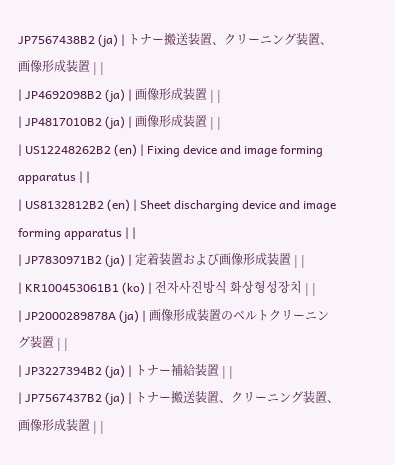JP7567438B2 (ja) | トナー搬送装置、クリーニング装置、画像形成装置 | |
| JP4692098B2 (ja) | 画像形成装置 | |
| JP4817010B2 (ja) | 画像形成装置 | |
| US12248262B2 (en) | Fixing device and image forming apparatus | |
| US8132812B2 (en) | Sheet discharging device and image forming apparatus | |
| JP7830971B2 (ja) | 定着装置および画像形成装置 | |
| KR100453061B1 (ko) | 전자사진방식 화상형성장치 | |
| JP2000289878A (ja) | 画像形成装置のベルトクリーニング装置 | |
| JP3227394B2 (ja) | トナー補給装置 | |
| JP7567437B2 (ja) | トナー搬送装置、クリーニング装置、画像形成装置 | |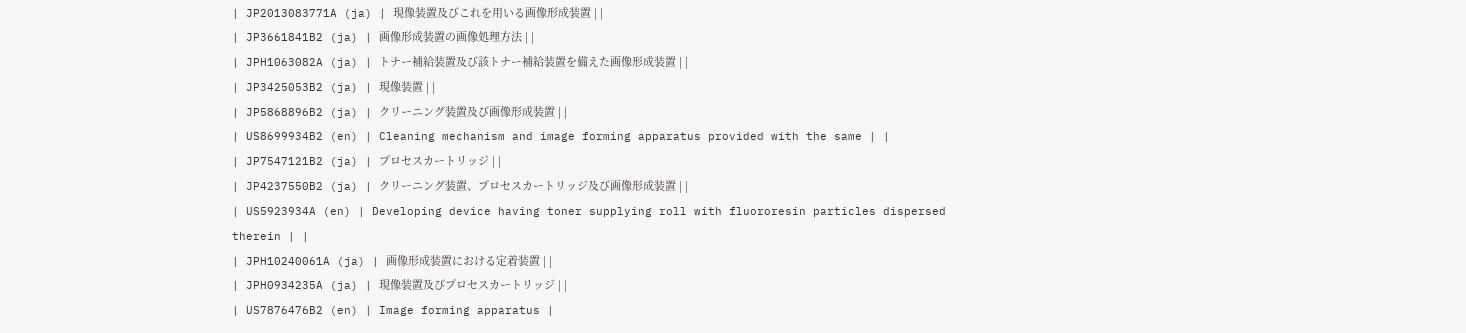| JP2013083771A (ja) | 現像装置及びこれを用いる画像形成装置 | |
| JP3661841B2 (ja) | 画像形成装置の画像処理方法 | |
| JPH1063082A (ja) | トナー補給装置及び該トナー補給装置を備えた画像形成装置 | |
| JP3425053B2 (ja) | 現像装置 | |
| JP5868896B2 (ja) | クリーニング装置及び画像形成装置 | |
| US8699934B2 (en) | Cleaning mechanism and image forming apparatus provided with the same | |
| JP7547121B2 (ja) | プロセスカートリッジ | |
| JP4237550B2 (ja) | クリーニング装置、プロセスカートリッジ及び画像形成装置 | |
| US5923934A (en) | Developing device having toner supplying roll with fluororesin particles dispersed therein | |
| JPH10240061A (ja) | 画像形成装置における定着装置 | |
| JPH0934235A (ja) | 現像装置及びプロセスカートリッジ | |
| US7876476B2 (en) | Image forming apparatus |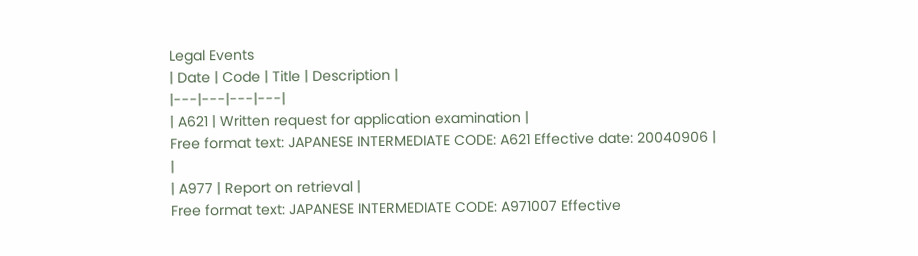Legal Events
| Date | Code | Title | Description |
|---|---|---|---|
| A621 | Written request for application examination |
Free format text: JAPANESE INTERMEDIATE CODE: A621 Effective date: 20040906 |
|
| A977 | Report on retrieval |
Free format text: JAPANESE INTERMEDIATE CODE: A971007 Effective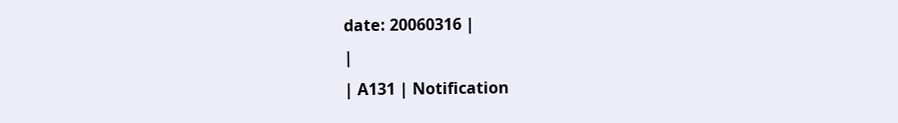date: 20060316 |
|
| A131 | Notification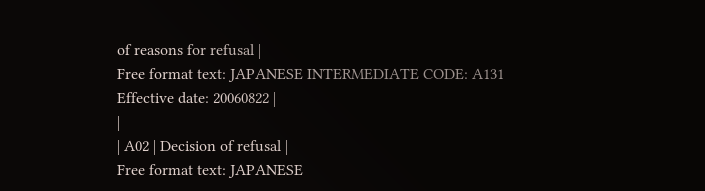of reasons for refusal |
Free format text: JAPANESE INTERMEDIATE CODE: A131 Effective date: 20060822 |
|
| A02 | Decision of refusal |
Free format text: JAPANESE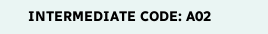INTERMEDIATE CODE: A02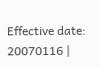Effective date: 20070116 |